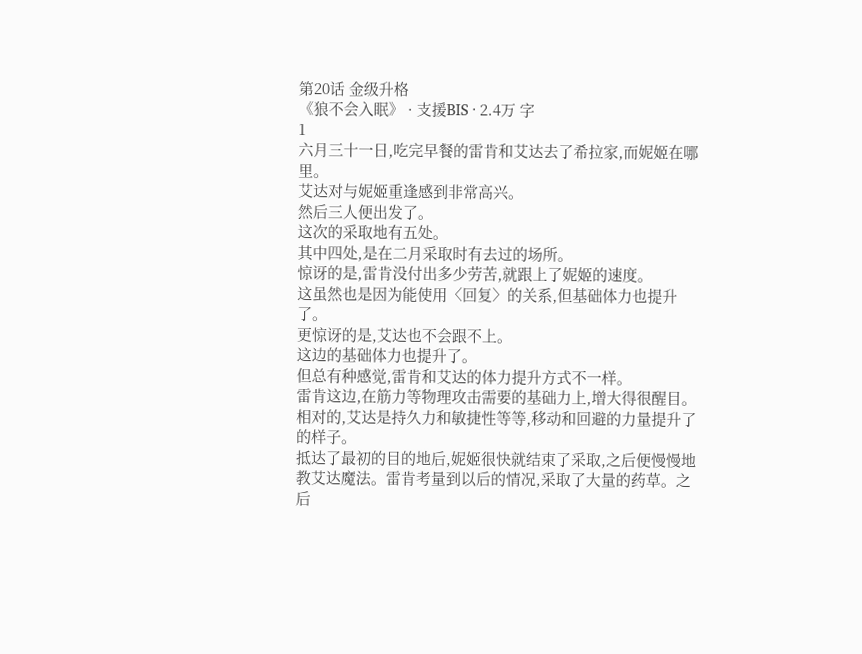第20话 金级升格
《狼不会入眠》 · 支援BIS · 2.4万 字
1
六月三十一日,吃完早餐的雷肯和艾达去了希拉家,而妮姬在哪里。
艾达对与妮姬重逢感到非常高兴。
然后三人便出发了。
这次的采取地有五处。
其中四处,是在二月采取时有去过的场所。
惊讶的是,雷肯没付出多少劳苦,就跟上了妮姬的速度。
这虽然也是因为能使用〈回复〉的关系,但基础体力也提升了。
更惊讶的是,艾达也不会跟不上。
这边的基础体力也提升了。
但总有种感觉,雷肯和艾达的体力提升方式不一样。
雷肯这边,在筋力等物理攻击需要的基础力上,增大得很醒目。
相对的,艾达是持久力和敏捷性等等,移动和回避的力量提升了的样子。
抵达了最初的目的地后,妮姬很快就结束了采取,之后便慢慢地教艾达魔法。雷肯考量到以后的情况,采取了大量的药草。之后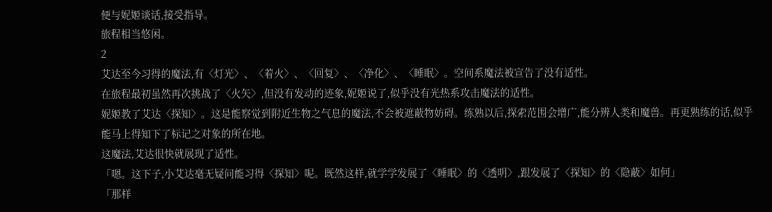便与妮姬谈话,接受指导。
旅程相当悠闲。
2
艾达至今习得的魔法,有〈灯光〉、〈着火〉、〈回复〉、〈净化〉、〈睡眠〉。空间系魔法被宣告了没有适性。
在旅程最初虽然再次挑战了〈火矢〉,但没有发动的迹象,妮姬说了,似乎没有光热系攻击魔法的适性。
妮姬教了艾达〈探知〉。这是能察觉到附近生物之气息的魔法,不会被遮蔽物妨碍。练熟以后,探索范围会增广,能分辨人类和魔兽。再更熟练的话,似乎能马上得知下了标记之对象的所在地。
这魔法,艾达很快就展现了适性。
「嗯。这下子,小艾达毫无疑问能习得〈探知〉呢。既然这样,就学学发展了〈睡眠〉的〈透明〉,跟发展了〈探知〉的〈隐蔽〉如何」
「那样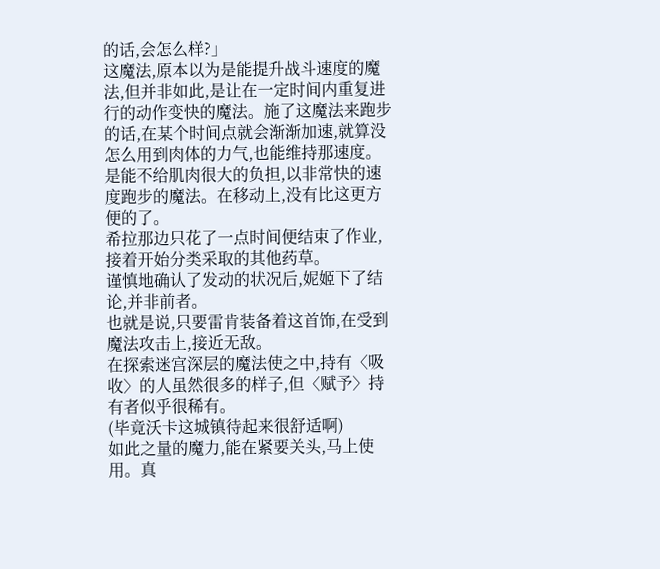的话,会怎么样?」
这魔法,原本以为是能提升战斗速度的魔法,但并非如此,是让在一定时间内重复进行的动作变快的魔法。施了这魔法来跑步的话,在某个时间点就会渐渐加速,就算没怎么用到肉体的力气,也能维持那速度。是能不给肌肉很大的负担,以非常快的速度跑步的魔法。在移动上,没有比这更方便的了。
希拉那边只花了一点时间便结束了作业,接着开始分类采取的其他药草。
谨慎地确认了发动的状况后,妮姬下了结论,并非前者。
也就是说,只要雷肯装备着这首饰,在受到魔法攻击上,接近无敌。
在探索迷宫深层的魔法使之中,持有〈吸收〉的人虽然很多的样子,但〈赋予〉持有者似乎很稀有。
(毕竟沃卡这城镇待起来很舒适啊)
如此之量的魔力,能在紧要关头,马上使用。真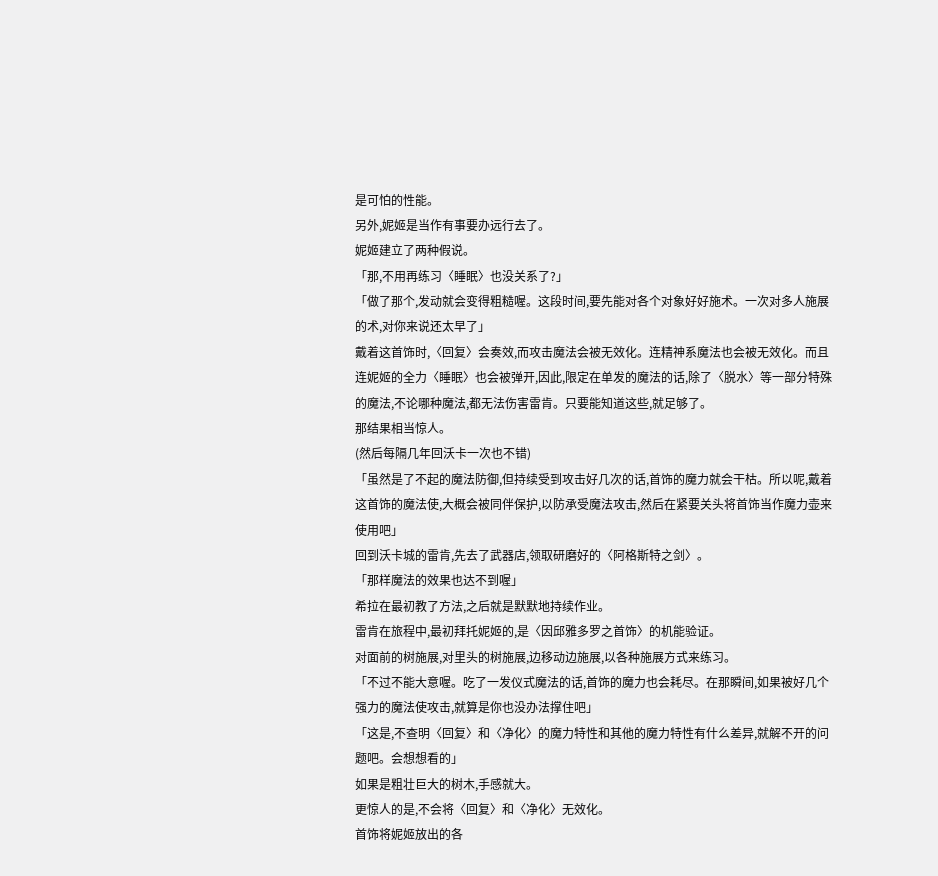是可怕的性能。
另外,妮姬是当作有事要办远行去了。
妮姬建立了两种假说。
「那,不用再练习〈睡眠〉也没关系了?」
「做了那个,发动就会变得粗糙喔。这段时间,要先能对各个对象好好施术。一次对多人施展的术,对你来说还太早了」
戴着这首饰时,〈回复〉会奏效,而攻击魔法会被无效化。连精神系魔法也会被无效化。而且连妮姬的全力〈睡眠〉也会被弹开,因此,限定在单发的魔法的话,除了〈脱水〉等一部分特殊的魔法,不论哪种魔法,都无法伤害雷肯。只要能知道这些,就足够了。
那结果相当惊人。
(然后每隔几年回沃卡一次也不错)
「虽然是了不起的魔法防御,但持续受到攻击好几次的话,首饰的魔力就会干枯。所以呢,戴着这首饰的魔法使,大概会被同伴保护,以防承受魔法攻击,然后在紧要关头将首饰当作魔力壶来使用吧」
回到沃卡城的雷肯,先去了武器店,领取研磨好的〈阿格斯特之剑〉。
「那样魔法的效果也达不到喔」
希拉在最初教了方法,之后就是默默地持续作业。
雷肯在旅程中,最初拜托妮姬的,是〈因邱雅多罗之首饰〉的机能验证。
对面前的树施展,对里头的树施展,边移动边施展,以各种施展方式来练习。
「不过不能大意喔。吃了一发仪式魔法的话,首饰的魔力也会耗尽。在那瞬间,如果被好几个强力的魔法使攻击,就算是你也没办法撑住吧」
「这是,不查明〈回复〉和〈净化〉的魔力特性和其他的魔力特性有什么差异,就解不开的问题吧。会想想看的」
如果是粗壮巨大的树木,手感就大。
更惊人的是,不会将〈回复〉和〈净化〉无效化。
首饰将妮姬放出的各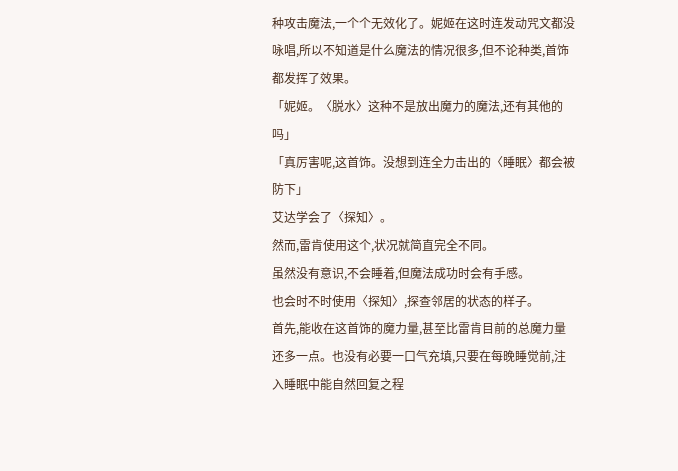种攻击魔法,一个个无效化了。妮姬在这时连发动咒文都没咏唱,所以不知道是什么魔法的情况很多,但不论种类,首饰都发挥了效果。
「妮姬。〈脱水〉这种不是放出魔力的魔法,还有其他的吗」
「真厉害呢,这首饰。没想到连全力击出的〈睡眠〉都会被防下」
艾达学会了〈探知〉。
然而,雷肯使用这个,状况就简直完全不同。
虽然没有意识,不会睡着,但魔法成功时会有手感。
也会时不时使用〈探知〉,探查邻居的状态的样子。
首先,能收在这首饰的魔力量,甚至比雷肯目前的总魔力量还多一点。也没有必要一口气充填,只要在每晚睡觉前,注入睡眠中能自然回复之程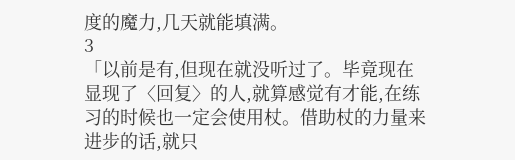度的魔力,几天就能填满。
3
「以前是有,但现在就没听过了。毕竟现在显现了〈回复〉的人,就算感觉有才能,在练习的时候也一定会使用杖。借助杖的力量来进步的话,就只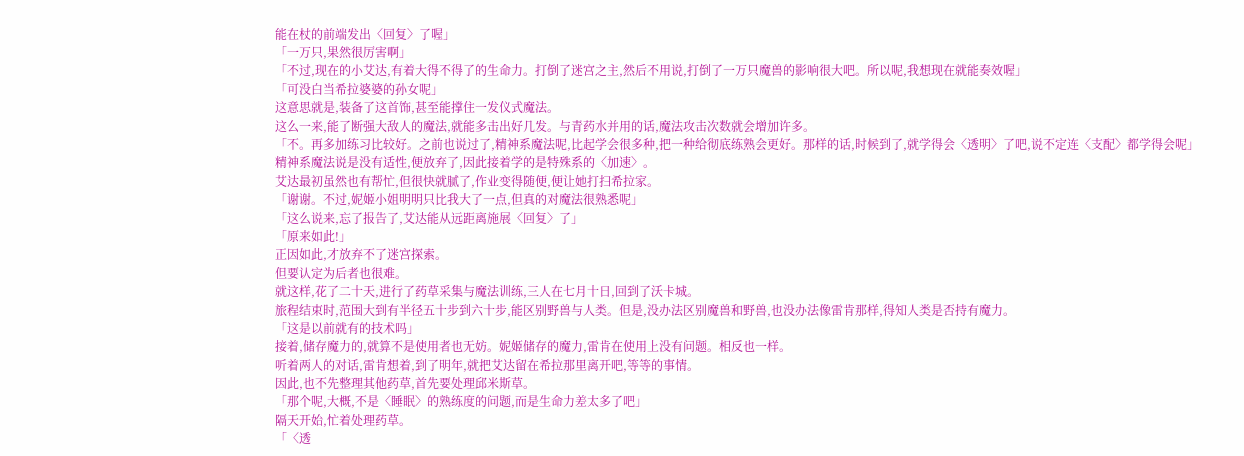能在杖的前端发出〈回复〉了喔」
「一万只,果然很厉害啊」
「不过,现在的小艾达,有着大得不得了的生命力。打倒了迷宫之主,然后不用说,打倒了一万只魔兽的影响很大吧。所以呢,我想现在就能奏效喔」
「可没白当希拉婆婆的孙女呢」
这意思就是,装备了这首饰,甚至能撑住一发仪式魔法。
这么一来,能了断强大敌人的魔法,就能多击出好几发。与青药水并用的话,魔法攻击次数就会增加许多。
「不。再多加练习比较好。之前也说过了,精神系魔法呢,比起学会很多种,把一种给彻底练熟会更好。那样的话,时候到了,就学得会〈透明〉了吧,说不定连〈支配〉都学得会呢」
精神系魔法说是没有适性,便放弃了,因此接着学的是特殊系的〈加速〉。
艾达最初虽然也有帮忙,但很快就腻了,作业变得随便,便让她打扫希拉家。
「谢谢。不过,妮姬小姐明明只比我大了一点,但真的对魔法很熟悉呢」
「这么说来,忘了报告了,艾达能从远距离施展〈回复〉了」
「原来如此!」
正因如此,才放弃不了迷宫探索。
但要认定为后者也很难。
就这样,花了二十天,进行了药草采集与魔法训练,三人在七月十日,回到了沃卡城。
旅程结束时,范围大到有半径五十步到六十步,能区别野兽与人类。但是,没办法区别魔兽和野兽,也没办法像雷肯那样,得知人类是否持有魔力。
「这是以前就有的技术吗」
接着,储存魔力的,就算不是使用者也无妨。妮姬储存的魔力,雷肯在使用上没有问题。相反也一样。
听着两人的对话,雷肯想着,到了明年,就把艾达留在希拉那里离开吧,等等的事情。
因此,也不先整理其他药草,首先要处理邱米斯草。
「那个呢,大概,不是〈睡眠〉的熟练度的问题,而是生命力差太多了吧」
隔天开始,忙着处理药草。
「〈透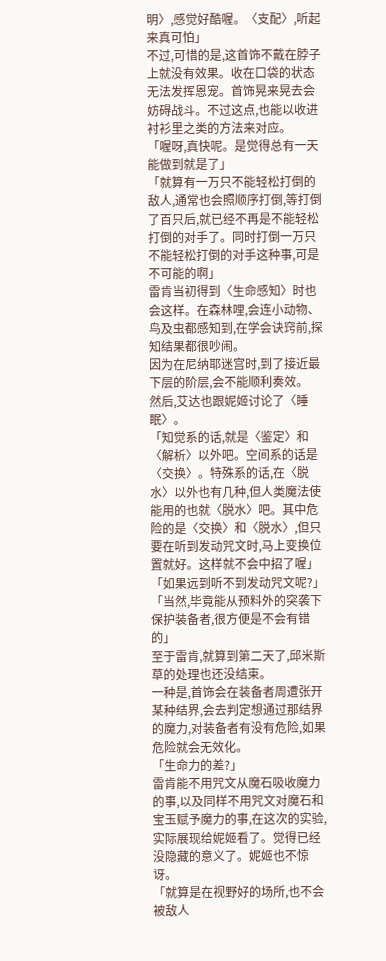明〉,感觉好酷喔。〈支配〉,听起来真可怕」
不过,可惜的是,这首饰不戴在脖子上就没有效果。收在口袋的状态无法发挥恩宠。首饰晃来晃去会妨碍战斗。不过这点,也能以收进衬衫里之类的方法来对应。
「喔呀,真快呢。是觉得总有一天能做到就是了」
「就算有一万只不能轻松打倒的敌人,通常也会照顺序打倒,等打倒了百只后,就已经不再是不能轻松打倒的对手了。同时打倒一万只不能轻松打倒的对手这种事,可是不可能的啊」
雷肯当初得到〈生命感知〉时也会这样。在森林哩,会连小动物、鸟及虫都感知到,在学会诀窍前,探知结果都很吵闹。
因为在尼纳耶迷宫时,到了接近最下层的阶层,会不能顺利奏效。
然后,艾达也跟妮姬讨论了〈睡眠〉。
「知觉系的话,就是〈鉴定〉和〈解析〉以外吧。空间系的话是〈交换〉。特殊系的话,在〈脱水〉以外也有几种,但人类魔法使能用的也就〈脱水〉吧。其中危险的是〈交换〉和〈脱水〉,但只要在听到发动咒文时,马上变换位置就好。这样就不会中招了喔」
「如果远到听不到发动咒文呢?」
「当然,毕竟能从预料外的突袭下保护装备者,很方便是不会有错的」
至于雷肯,就算到第二天了,邱米斯草的处理也还没结束。
一种是,首饰会在装备者周遭张开某种结界,会去判定想通过那结界的魔力,对装备者有没有危险,如果危险就会无效化。
「生命力的差?」
雷肯能不用咒文从魔石吸收魔力的事,以及同样不用咒文对魔石和宝玉赋予魔力的事,在这次的实验,实际展现给妮姬看了。觉得已经没隐藏的意义了。妮姬也不惊讶。
「就算是在视野好的场所,也不会被敌人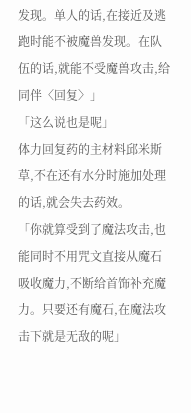发现。单人的话,在接近及逃跑时能不被魔兽发现。在队伍的话,就能不受魔兽攻击,给同伴〈回复〉」
「这么说也是呢」
体力回复药的主材料邱米斯草,不在还有水分时施加处理的话,就会失去药效。
「你就算受到了魔法攻击,也能同时不用咒文直接从魔石吸收魔力,不断给首饰补充魔力。只要还有魔石,在魔法攻击下就是无敌的呢」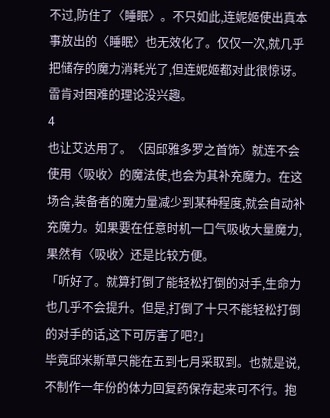不过,防住了〈睡眠〉。不只如此,连妮姬使出真本事放出的〈睡眠〉也无效化了。仅仅一次,就几乎把储存的魔力消耗光了,但连妮姬都对此很惊讶。
雷肯对困难的理论没兴趣。
4
也让艾达用了。〈因邱雅多罗之首饰〉就连不会使用〈吸收〉的魔法使,也会为其补充魔力。在这场合,装备者的魔力量减少到某种程度,就会自动补充魔力。如果要在任意时机一口气吸收大量魔力,果然有〈吸收〉还是比较方便。
「听好了。就算打倒了能轻松打倒的对手,生命力也几乎不会提升。但是,打倒了十只不能轻松打倒的对手的话,这下可厉害了吧?」
毕竟邱米斯草只能在五到七月采取到。也就是说,不制作一年份的体力回复药保存起来可不行。抱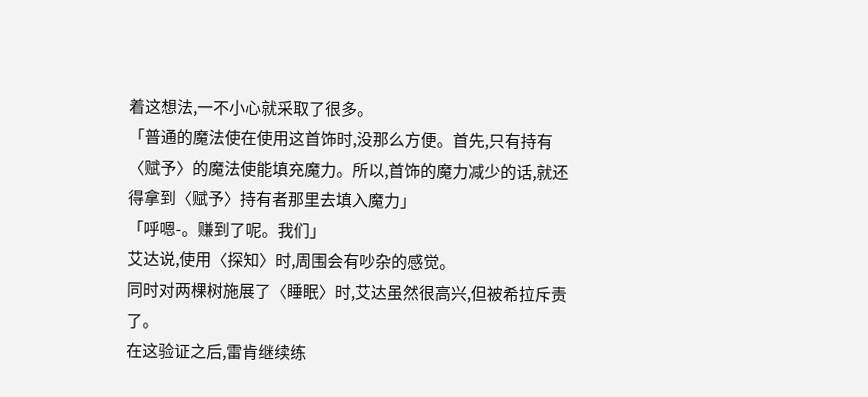着这想法,一不小心就采取了很多。
「普通的魔法使在使用这首饰时,没那么方便。首先,只有持有〈赋予〉的魔法使能填充魔力。所以,首饰的魔力减少的话,就还得拿到〈赋予〉持有者那里去填入魔力」
「呼嗯-。赚到了呢。我们」
艾达说,使用〈探知〉时,周围会有吵杂的感觉。
同时对两棵树施展了〈睡眠〉时,艾达虽然很高兴,但被希拉斥责了。
在这验证之后,雷肯继续练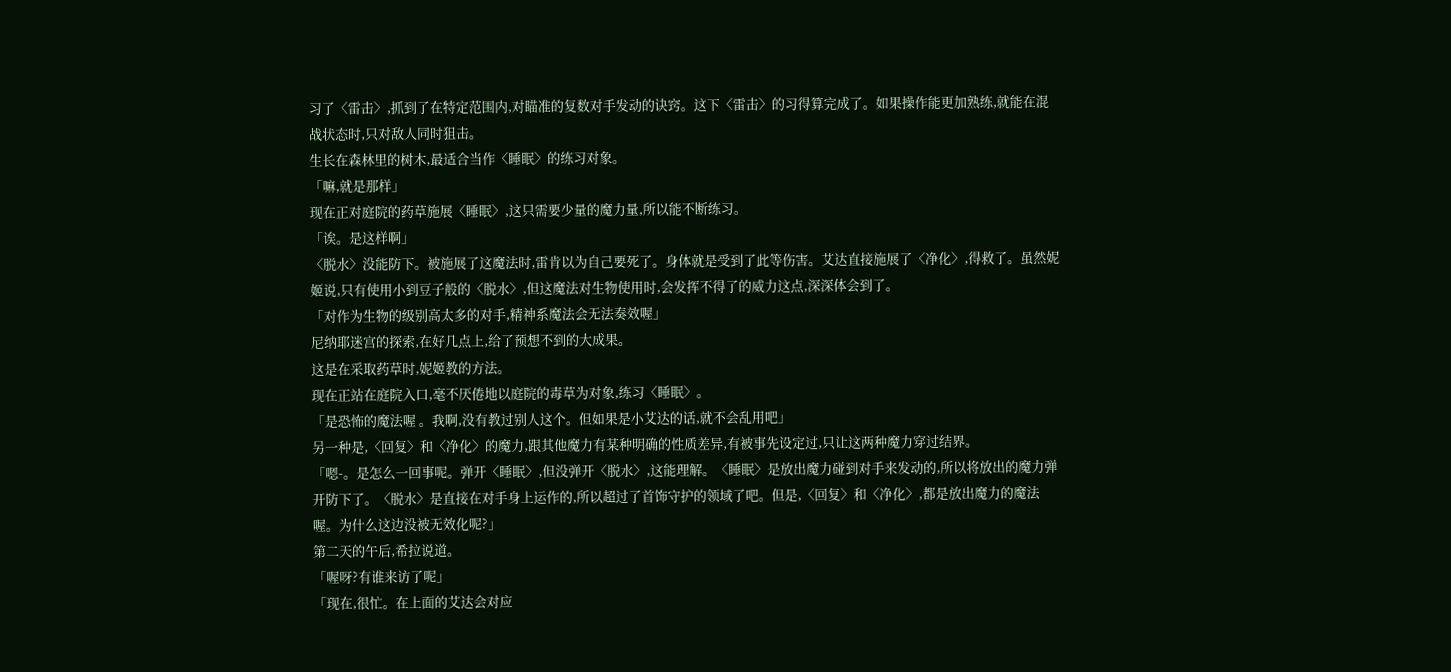习了〈雷击〉,抓到了在特定范围内,对瞄准的复数对手发动的诀窍。这下〈雷击〉的习得算完成了。如果操作能更加熟练,就能在混战状态时,只对敌人同时狙击。
生长在森林里的树木,最适合当作〈睡眠〉的练习对象。
「嘛,就是那样」
现在正对庭院的药草施展〈睡眠〉,这只需要少量的魔力量,所以能不断练习。
「诶。是这样啊」
〈脱水〉没能防下。被施展了这魔法时,雷肯以为自己要死了。身体就是受到了此等伤害。艾达直接施展了〈净化〉,得救了。虽然妮姬说,只有使用小到豆子般的〈脱水〉,但这魔法对生物使用时,会发挥不得了的威力这点,深深体会到了。
「对作为生物的级别高太多的对手,精神系魔法会无法奏效喔」
尼纳耶迷宫的探索,在好几点上,给了预想不到的大成果。
这是在采取药草时,妮姬教的方法。
现在正站在庭院入口,毫不厌倦地以庭院的毒草为对象,练习〈睡眠〉。
「是恐怖的魔法喔 。我啊,没有教过别人这个。但如果是小艾达的话,就不会乱用吧」
另一种是,〈回复〉和〈净化〉的魔力,跟其他魔力有某种明确的性质差异,有被事先设定过,只让这两种魔力穿过结界。
「嗯-。是怎么一回事呢。弹开〈睡眠〉,但没弹开〈脱水〉,这能理解。〈睡眠〉是放出魔力碰到对手来发动的,所以将放出的魔力弹开防下了。〈脱水〉是直接在对手身上运作的,所以超过了首饰守护的领域了吧。但是,〈回复〉和〈净化〉,都是放出魔力的魔法喔。为什么这边没被无效化呢?」
第二天的午后,希拉说道。
「喔呀?有谁来访了呢」
「现在,很忙。在上面的艾达会对应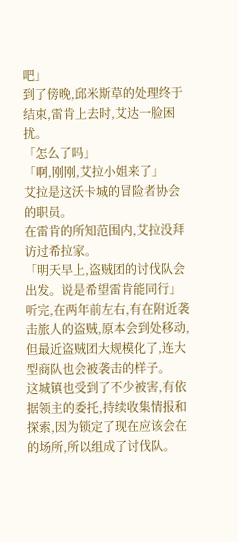吧」
到了傍晚,邱米斯草的处理终于结束,雷肯上去时,艾达一脸困扰。
「怎么了吗」
「啊,刚刚,艾拉小姐来了」
艾拉是这沃卡城的冒险者协会的职员。
在雷肯的所知范围内,艾拉没拜访过希拉家。
「明天早上,盗贼团的讨伐队会出发。说是希望雷肯能同行」
听完,在两年前左右,有在附近袭击旅人的盗贼,原本会到处移动,但最近盗贼团大规模化了,连大型商队也会被袭击的样子。
这城镇也受到了不少被害,有依据领主的委托,持续收集情报和探索,因为锁定了现在应该会在的场所,所以组成了讨伐队。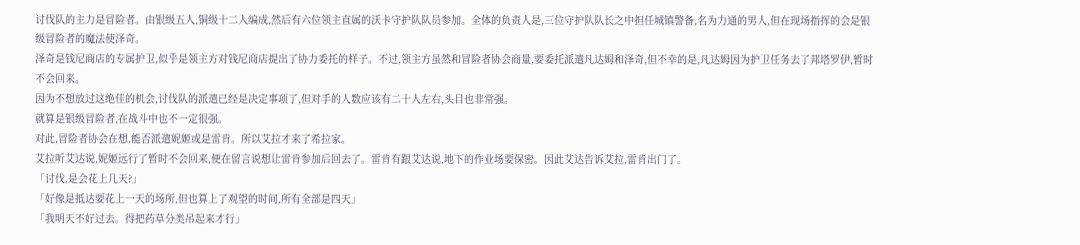讨伐队的主力是冒险者。由银级五人,铜级十二人编成,然后有六位领主直属的沃卡守护队队员参加。全体的负责人是,三位守护队队长之中担任城镇警备,名为力通的男人,但在现场指挥的会是银级冒险者的魔法使泽奇。
泽奇是钱尼商店的专属护卫,似乎是领主方对钱尼商店提出了协力委托的样子。不过,领主方虽然和冒险者协会商量,要委托派遣凡达姆和泽奇,但不幸的是,凡达姆因为护卫任务去了邦塔罗伊,暂时不会回来。
因为不想放过这绝佳的机会,讨伐队的派遣已经是决定事项了,但对手的人数应该有二十人左右,头目也非常强。
就算是银级冒险者,在战斗中也不一定很强。
对此,冒险者协会在想,能否派遣妮姬或是雷肯。所以艾拉才来了希拉家。
艾拉听艾达说,妮姬远行了暂时不会回来,便在留言说想让雷肯参加后回去了。雷肯有跟艾达说,地下的作业场要保密。因此艾达告诉艾拉,雷肯出门了。
「讨伐,是会花上几天?」
「好像是抵达要花上一天的场所,但也算上了观望的时间,所有全部是四天」
「我明天不好过去。得把药草分类吊起来才行」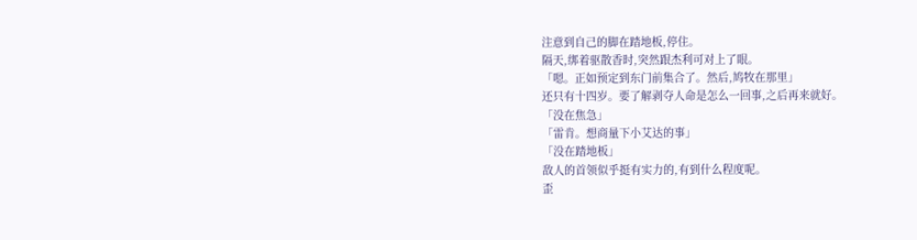注意到自己的脚在踏地板,停住。
隔天,绑着驱散香时,突然跟杰利可对上了眼。
「嗯。正如预定到东门前集合了。然后,鸠牧在那里」
还只有十四岁。要了解剥夺人命是怎么一回事,之后再来就好。
「没在焦急」
「雷肯。想商量下小艾达的事」
「没在踏地板」
敌人的首领似乎挺有实力的,有到什么程度呢。
歪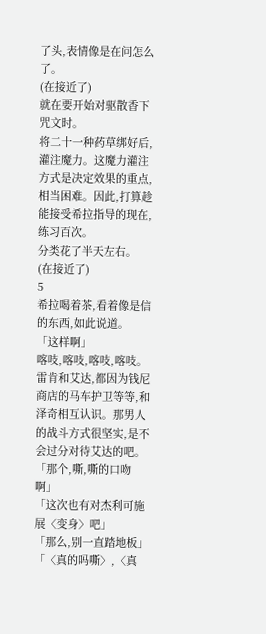了头,表情像是在问怎么了。
(在接近了)
就在要开始对驱散香下咒文时。
将二十一种药草绑好后,灌注魔力。这魔力灌注方式是决定效果的重点,相当困难。因此,打算趁能接受希拉指导的现在,练习百次。
分类花了半天左右。
(在接近了)
5
希拉喝着茶,看着像是信的东西,如此说道。
「这样啊」
喀吱,喀吱,喀吱,喀吱。
雷肯和艾达,都因为钱尼商店的马车护卫等等,和泽奇相互认识。那男人的战斗方式很坚实,是不会过分对待艾达的吧。
「那个,嘶,嘶的口吻啊」
「这次也有对杰利可施展〈变身〉吧」
「那么,别一直踏地板」
「〈真的吗嘶〉,〈真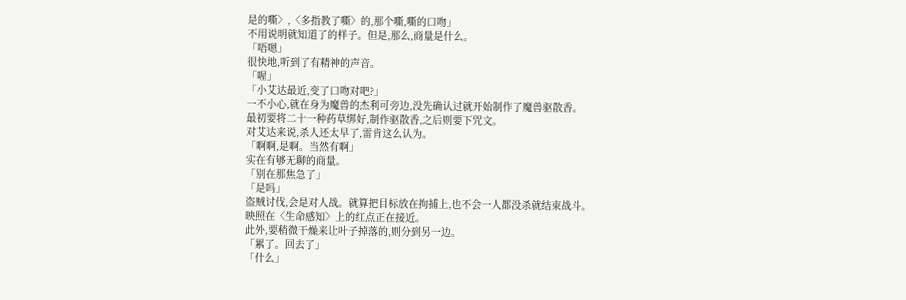是的嘶〉,〈多指教了嘶〉的,那个嘶,嘶的口吻」
不用说明就知道了的样子。但是,那么,商量是什么。
「唔嗯」
很快地,听到了有精神的声音。
「喔」
「小艾达最近,变了口吻对吧?」
一不小心,就在身为魔兽的杰利可旁边,没先确认过就开始制作了魔兽驱散香。
最初要将二十一种药草绑好,制作驱散香,之后则要下咒文。
对艾达来说,杀人还太早了,雷肯这么认为。
「啊啊,是啊。当然有啊」
实在有够无聊的商量。
「别在那焦急了」
「是吗」
盗贼讨伐,会是对人战。就算把目标放在拘捕上,也不会一人都没杀就结束战斗。
映照在〈生命感知〉上的红点正在接近。
此外,要稍微干燥来让叶子掉落的,则分到另一边。
「累了。回去了」
「什么」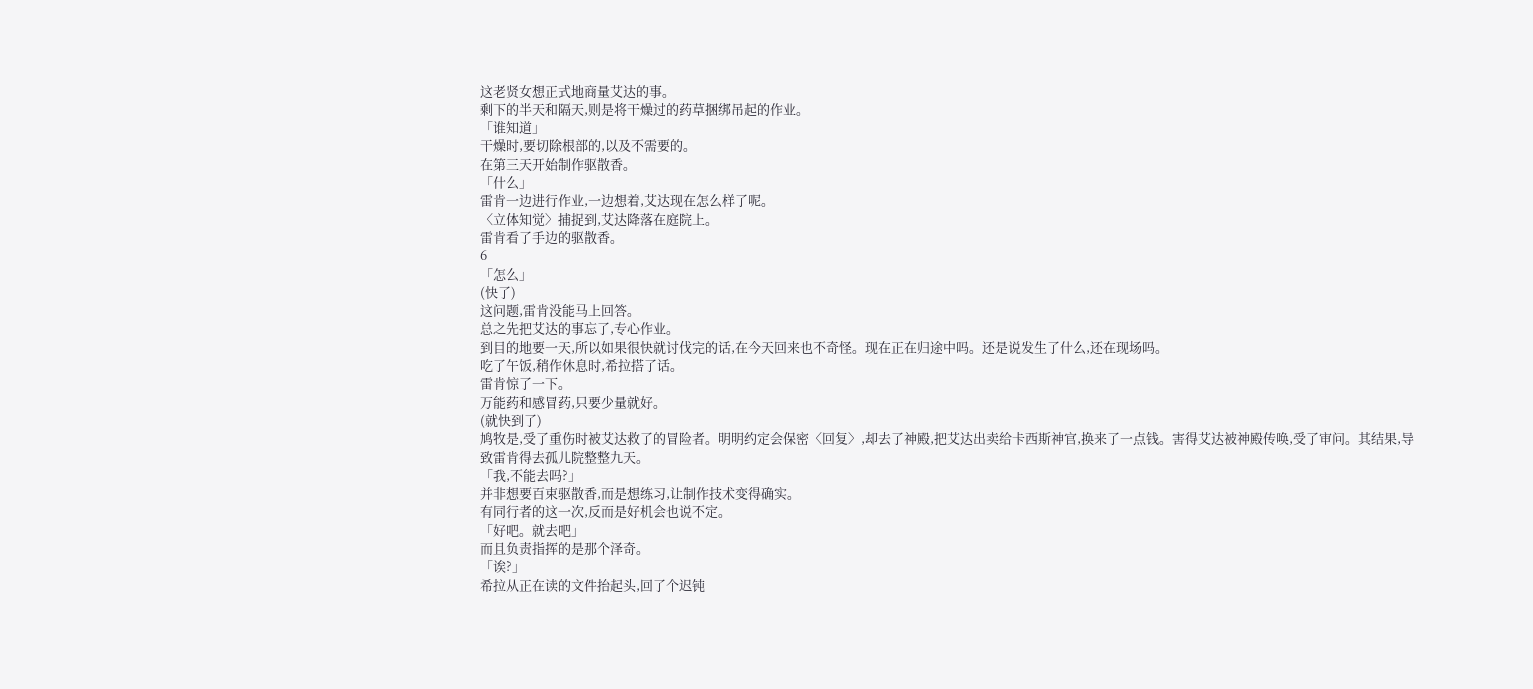这老贤女想正式地商量艾达的事。
剩下的半天和隔天,则是将干燥过的药草捆绑吊起的作业。
「谁知道」
干燥时,要切除根部的,以及不需要的。
在第三天开始制作驱散香。
「什么」
雷肯一边进行作业,一边想着,艾达现在怎么样了呢。
〈立体知觉〉捕捉到,艾达降落在庭院上。
雷肯看了手边的驱散香。
6
「怎么」
(快了)
这问题,雷肯没能马上回答。
总之先把艾达的事忘了,专心作业。
到目的地要一天,所以如果很快就讨伐完的话,在今天回来也不奇怪。现在正在归途中吗。还是说发生了什么,还在现场吗。
吃了午饭,稍作休息时,希拉搭了话。
雷肯惊了一下。
万能药和感冒药,只要少量就好。
(就快到了)
鸠牧是,受了重伤时被艾达救了的冒险者。明明约定会保密〈回复〉,却去了神殿,把艾达出卖给卡西斯神官,换来了一点钱。害得艾达被神殿传唤,受了审问。其结果,导致雷肯得去孤儿院整整九天。
「我,不能去吗?」
并非想要百束驱散香,而是想练习,让制作技术变得确实。
有同行者的这一次,反而是好机会也说不定。
「好吧。就去吧」
而且负责指挥的是那个泽奇。
「诶?」
希拉从正在读的文件抬起头,回了个迟钝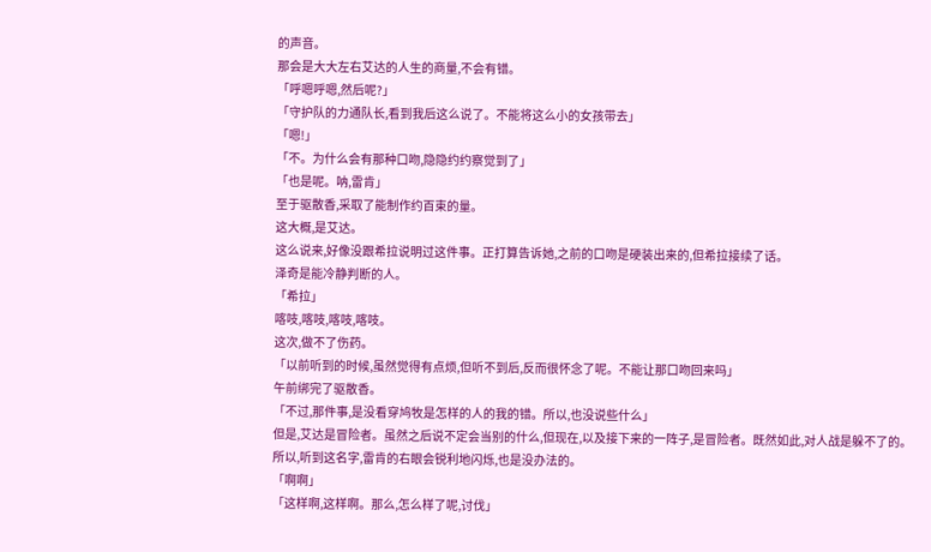的声音。
那会是大大左右艾达的人生的商量,不会有错。
「呼嗯呼嗯,然后呢?」
「守护队的力通队长,看到我后这么说了。不能将这么小的女孩带去」
「嗯!」
「不。为什么会有那种口吻,隐隐约约察觉到了」
「也是呢。呐,雷肯」
至于驱散香,采取了能制作约百束的量。
这大概,是艾达。
这么说来,好像没跟希拉说明过这件事。正打算告诉她,之前的口吻是硬装出来的,但希拉接续了话。
泽奇是能冷静判断的人。
「希拉」
喀吱,喀吱,喀吱,喀吱。
这次,做不了伤药。
「以前听到的时候,虽然觉得有点烦,但听不到后,反而很怀念了呢。不能让那口吻回来吗」
午前绑完了驱散香。
「不过,那件事,是没看穿鸠牧是怎样的人的我的错。所以,也没说些什么」
但是,艾达是冒险者。虽然之后说不定会当别的什么,但现在,以及接下来的一阵子,是冒险者。既然如此,对人战是躲不了的。
所以,听到这名字,雷肯的右眼会锐利地闪烁,也是没办法的。
「啊啊」
「这样啊,这样啊。那么,怎么样了呢,讨伐」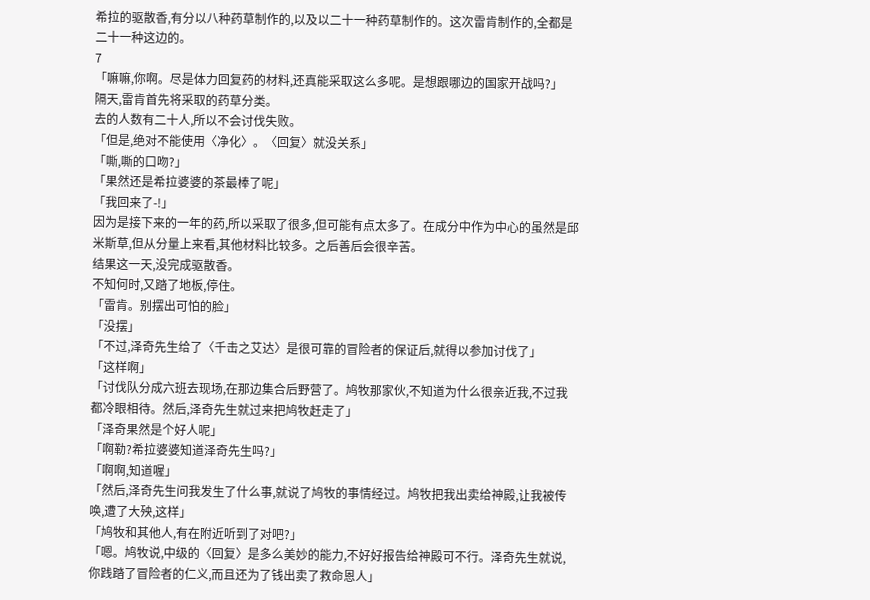希拉的驱散香,有分以八种药草制作的,以及以二十一种药草制作的。这次雷肯制作的,全都是二十一种这边的。
7
「嘛嘛,你啊。尽是体力回复药的材料,还真能采取这么多呢。是想跟哪边的国家开战吗?」
隔天,雷肯首先将采取的药草分类。
去的人数有二十人,所以不会讨伐失败。
「但是,绝对不能使用〈净化〉。〈回复〉就没关系」
「嘶,嘶的口吻?」
「果然还是希拉婆婆的茶最棒了呢」
「我回来了-!」
因为是接下来的一年的药,所以采取了很多,但可能有点太多了。在成分中作为中心的虽然是邱米斯草,但从分量上来看,其他材料比较多。之后善后会很辛苦。
结果这一天,没完成驱散香。
不知何时,又踏了地板,停住。
「雷肯。别摆出可怕的脸」
「没摆」
「不过,泽奇先生给了〈千击之艾达〉是很可靠的冒险者的保证后,就得以参加讨伐了」
「这样啊」
「讨伐队分成六班去现场,在那边集合后野营了。鸠牧那家伙,不知道为什么很亲近我,不过我都冷眼相待。然后,泽奇先生就过来把鸠牧赶走了」
「泽奇果然是个好人呢」
「啊勒?希拉婆婆知道泽奇先生吗?」
「啊啊,知道喔」
「然后,泽奇先生问我发生了什么事,就说了鸠牧的事情经过。鸠牧把我出卖给神殿,让我被传唤,遭了大殃,这样」
「鸠牧和其他人,有在附近听到了对吧?」
「嗯。鸠牧说,中级的〈回复〉是多么美妙的能力,不好好报告给神殿可不行。泽奇先生就说,你践踏了冒险者的仁义,而且还为了钱出卖了救命恩人」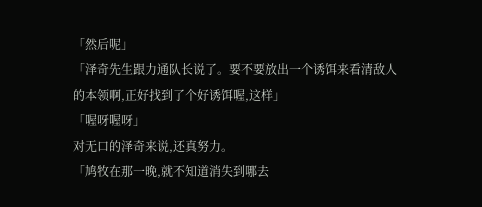「然后呢」
「泽奇先生跟力通队长说了。要不要放出一个诱饵来看清敌人的本领啊,正好找到了个好诱饵喔,这样」
「喔呀喔呀」
对无口的泽奇来说,还真努力。
「鸠牧在那一晚,就不知道消失到哪去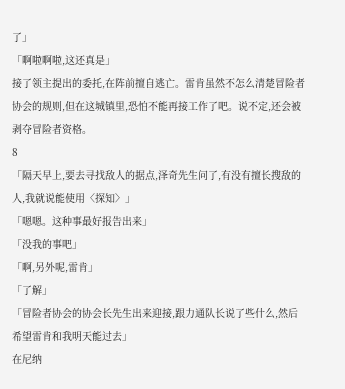了」
「啊啦啊啦,这还真是」
接了领主提出的委托,在阵前擅自逃亡。雷肯虽然不怎么清楚冒险者协会的规则,但在这城镇里,恐怕不能再接工作了吧。说不定,还会被剥夺冒险者资格。
8
「隔天早上,要去寻找敌人的据点,泽奇先生问了,有没有擅长搜敌的人,我就说能使用〈探知〉」
「嗯嗯。这种事最好报告出来」
「没我的事吧」
「啊,另外呢,雷肯」
「了解」
「冒险者协会的协会长先生出来迎接,跟力通队长说了些什么,然后希望雷肯和我明天能过去」
在尼纳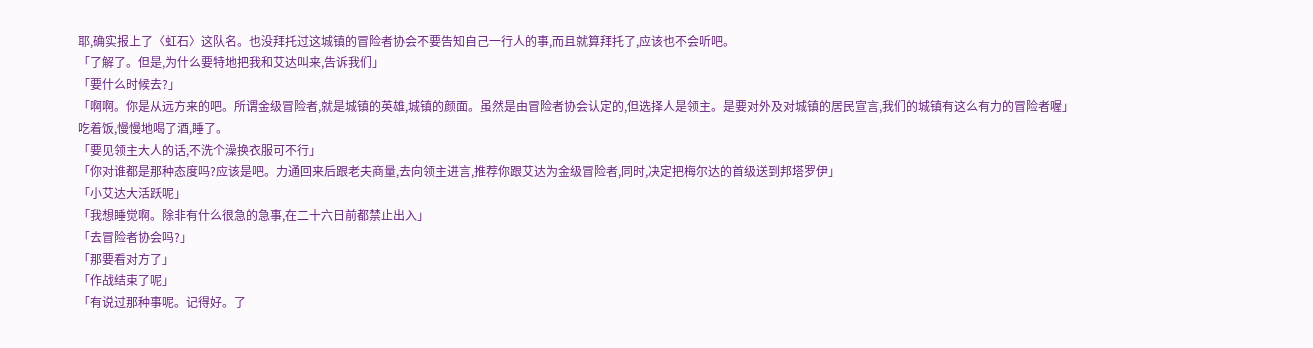耶,确实报上了〈虹石〉这队名。也没拜托过这城镇的冒险者协会不要告知自己一行人的事,而且就算拜托了,应该也不会听吧。
「了解了。但是,为什么要特地把我和艾达叫来,告诉我们」
「要什么时候去?」
「啊啊。你是从远方来的吧。所谓金级冒险者,就是城镇的英雄,城镇的颜面。虽然是由冒险者协会认定的,但选择人是领主。是要对外及对城镇的居民宣言,我们的城镇有这么有力的冒险者喔」
吃着饭,慢慢地喝了酒,睡了。
「要见领主大人的话,不洗个澡换衣服可不行」
「你对谁都是那种态度吗?应该是吧。力通回来后跟老夫商量,去向领主进言,推荐你跟艾达为金级冒险者,同时,决定把梅尔达的首级送到邦塔罗伊」
「小艾达大活跃呢」
「我想睡觉啊。除非有什么很急的急事,在二十六日前都禁止出入」
「去冒险者协会吗?」
「那要看对方了」
「作战结束了呢」
「有说过那种事呢。记得好。了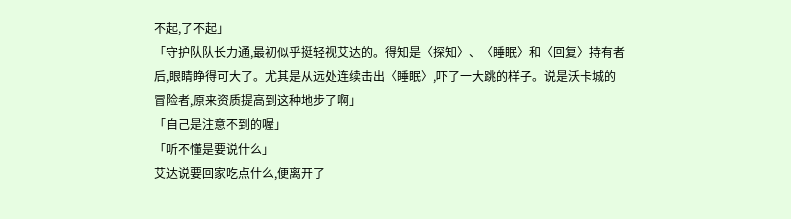不起,了不起」
「守护队队长力通,最初似乎挺轻视艾达的。得知是〈探知〉、〈睡眠〉和〈回复〉持有者后,眼睛睁得可大了。尤其是从远处连续击出〈睡眠〉,吓了一大跳的样子。说是沃卡城的冒险者,原来资质提高到这种地步了啊」
「自己是注意不到的喔」
「听不懂是要说什么」
艾达说要回家吃点什么,便离开了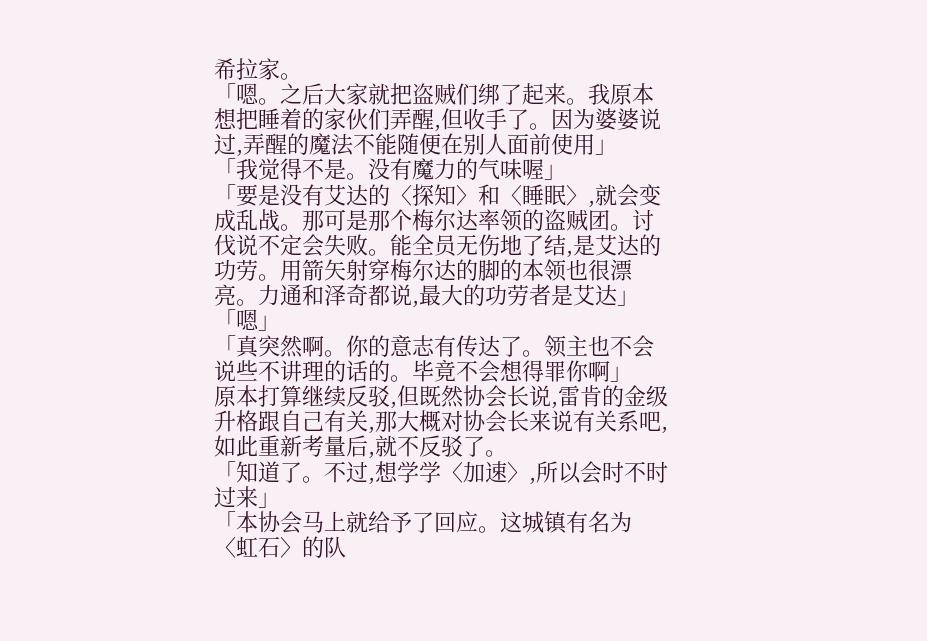希拉家。
「嗯。之后大家就把盗贼们绑了起来。我原本想把睡着的家伙们弄醒,但收手了。因为婆婆说过,弄醒的魔法不能随便在别人面前使用」
「我觉得不是。没有魔力的气味喔」
「要是没有艾达的〈探知〉和〈睡眠〉,就会变成乱战。那可是那个梅尔达率领的盗贼团。讨伐说不定会失败。能全员无伤地了结,是艾达的功劳。用箭矢射穿梅尔达的脚的本领也很漂亮。力通和泽奇都说,最大的功劳者是艾达」
「嗯」
「真突然啊。你的意志有传达了。领主也不会说些不讲理的话的。毕竟不会想得罪你啊」
原本打算继续反驳,但既然协会长说,雷肯的金级升格跟自己有关,那大概对协会长来说有关系吧,如此重新考量后,就不反驳了。
「知道了。不过,想学学〈加速〉,所以会时不时过来」
「本协会马上就给予了回应。这城镇有名为〈虹石〉的队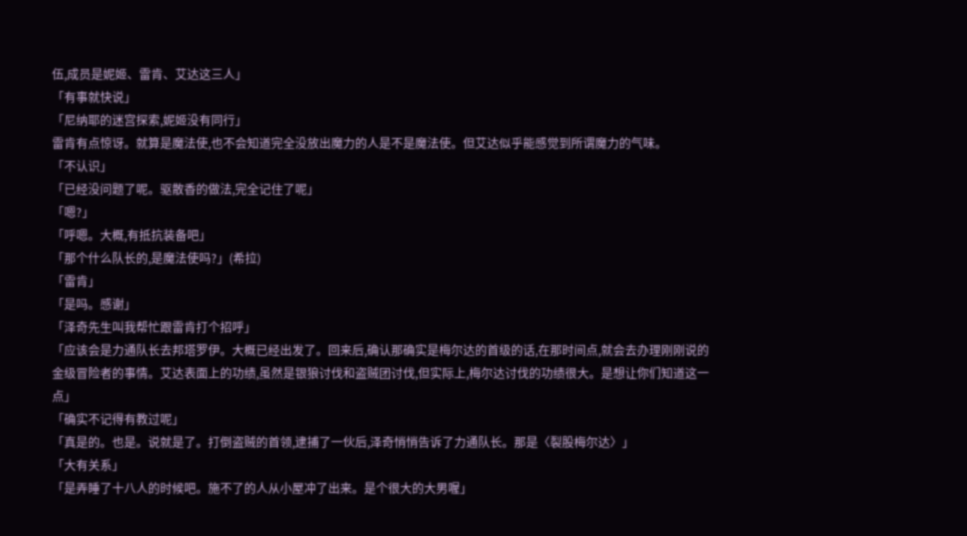伍,成员是妮姬、雷肯、艾达这三人」
「有事就快说」
「尼纳耶的迷宫探索,妮姬没有同行」
雷肯有点惊讶。就算是魔法使,也不会知道完全没放出魔力的人是不是魔法使。但艾达似乎能感觉到所谓魔力的气味。
「不认识」
「已经没问题了呢。驱散香的做法,完全记住了呢」
「嗯?」
「呼嗯。大概,有抵抗装备吧」
「那个什么队长的,是魔法使吗?」(希拉)
「雷肯」
「是吗。感谢」
「泽奇先生叫我帮忙跟雷肯打个招呼」
「应该会是力通队长去邦塔罗伊。大概已经出发了。回来后,确认那确实是梅尔达的首级的话,在那时间点,就会去办理刚刚说的金级冒险者的事情。艾达表面上的功绩,虽然是银狼讨伐和盗贼团讨伐,但实际上,梅尔达讨伐的功绩很大。是想让你们知道这一点」
「确实不记得有教过呢」
「真是的。也是。说就是了。打倒盗贼的首领,逮捕了一伙后,泽奇悄悄告诉了力通队长。那是〈裂股梅尔达〉」
「大有关系」
「是弄睡了十八人的时候吧。施不了的人从小屋冲了出来。是个很大的大男喔」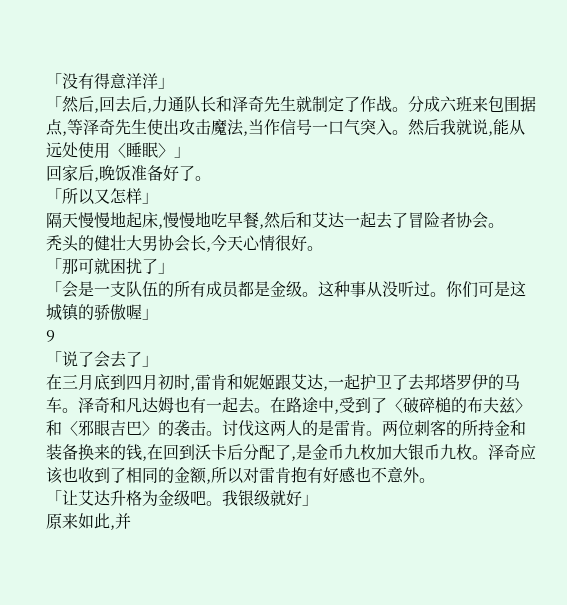「没有得意洋洋」
「然后,回去后,力通队长和泽奇先生就制定了作战。分成六班来包围据点,等泽奇先生使出攻击魔法,当作信号一口气突入。然后我就说,能从远处使用〈睡眠〉」
回家后,晚饭准备好了。
「所以又怎样」
隔天慢慢地起床,慢慢地吃早餐,然后和艾达一起去了冒险者协会。
秃头的健壮大男协会长,今天心情很好。
「那可就困扰了」
「会是一支队伍的所有成员都是金级。这种事从没听过。你们可是这城镇的骄傲喔」
9
「说了会去了」
在三月底到四月初时,雷肯和妮姬跟艾达,一起护卫了去邦塔罗伊的马车。泽奇和凡达姆也有一起去。在路途中,受到了〈破碎槌的布夫兹〉和〈邪眼吉巴〉的袭击。讨伐这两人的是雷肯。两位刺客的所持金和装备换来的钱,在回到沃卡后分配了,是金币九枚加大银币九枚。泽奇应该也收到了相同的金额,所以对雷肯抱有好感也不意外。
「让艾达升格为金级吧。我银级就好」
原来如此,并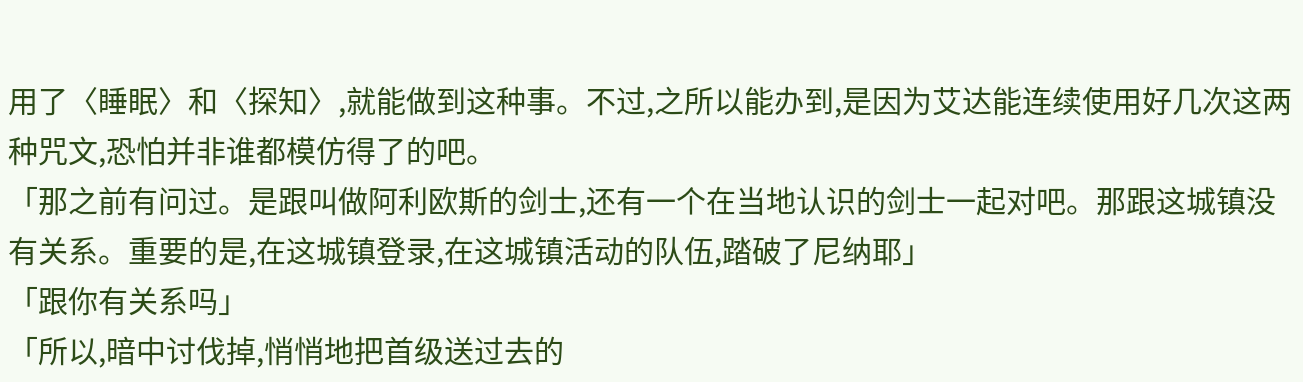用了〈睡眠〉和〈探知〉,就能做到这种事。不过,之所以能办到,是因为艾达能连续使用好几次这两种咒文,恐怕并非谁都模仿得了的吧。
「那之前有问过。是跟叫做阿利欧斯的剑士,还有一个在当地认识的剑士一起对吧。那跟这城镇没有关系。重要的是,在这城镇登录,在这城镇活动的队伍,踏破了尼纳耶」
「跟你有关系吗」
「所以,暗中讨伐掉,悄悄地把首级送过去的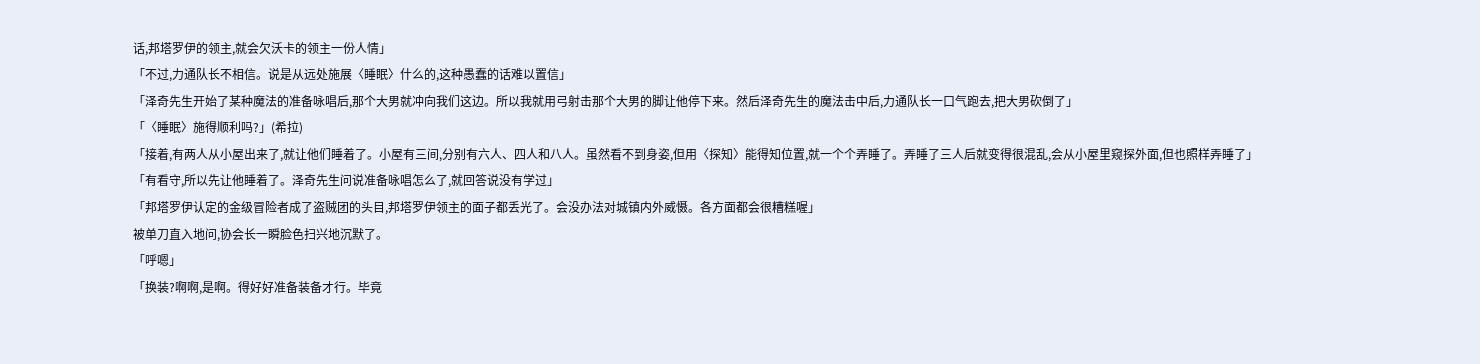话,邦塔罗伊的领主,就会欠沃卡的领主一份人情」
「不过,力通队长不相信。说是从远处施展〈睡眠〉什么的,这种愚蠢的话难以置信」
「泽奇先生开始了某种魔法的准备咏唱后,那个大男就冲向我们这边。所以我就用弓射击那个大男的脚让他停下来。然后泽奇先生的魔法击中后,力通队长一口气跑去,把大男砍倒了」
「〈睡眠〉施得顺利吗?」(希拉)
「接着,有两人从小屋出来了,就让他们睡着了。小屋有三间,分别有六人、四人和八人。虽然看不到身姿,但用〈探知〉能得知位置,就一个个弄睡了。弄睡了三人后就变得很混乱,会从小屋里窥探外面,但也照样弄睡了」
「有看守,所以先让他睡着了。泽奇先生问说准备咏唱怎么了,就回答说没有学过」
「邦塔罗伊认定的金级冒险者成了盗贼团的头目,邦塔罗伊领主的面子都丢光了。会没办法对城镇内外威慑。各方面都会很糟糕喔」
被单刀直入地问,协会长一瞬脸色扫兴地沉默了。
「呼嗯」
「换装?啊啊,是啊。得好好准备装备才行。毕竟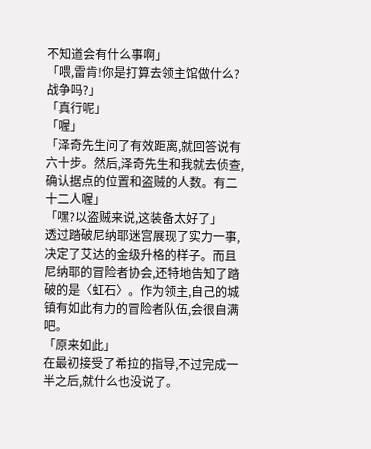不知道会有什么事啊」
「喂,雷肯!你是打算去领主馆做什么?战争吗?」
「真行呢」
「喔」
「泽奇先生问了有效距离,就回答说有六十步。然后,泽奇先生和我就去侦查,确认据点的位置和盗贼的人数。有二十二人喔」
「嘿?以盗贼来说,这装备太好了」
透过踏破尼纳耶迷宫展现了实力一事,决定了艾达的金级升格的样子。而且尼纳耶的冒险者协会,还特地告知了踏破的是〈虹石〉。作为领主,自己的城镇有如此有力的冒险者队伍,会很自满吧。
「原来如此」
在最初接受了希拉的指导,不过完成一半之后,就什么也没说了。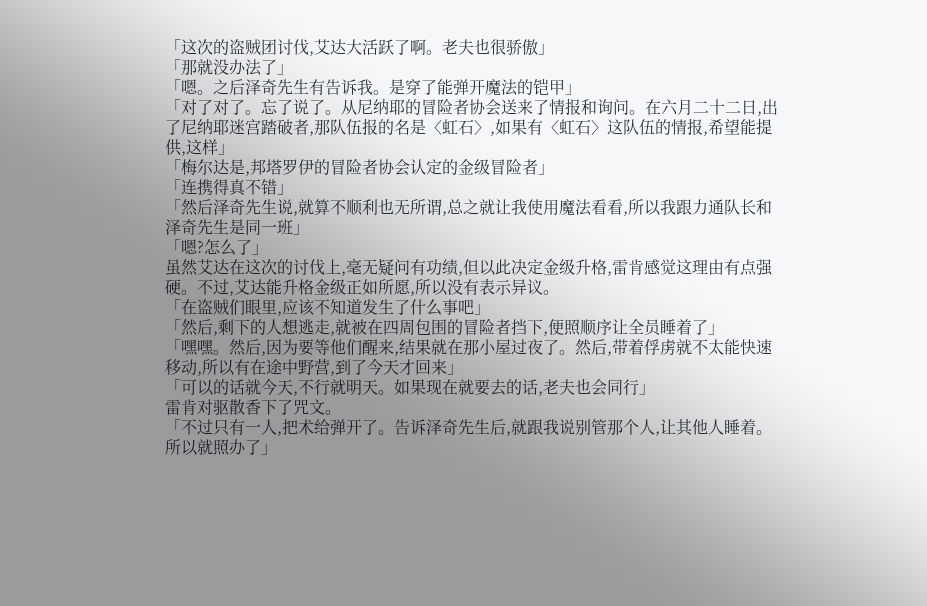「这次的盗贼团讨伐,艾达大活跃了啊。老夫也很骄傲」
「那就没办法了」
「嗯。之后泽奇先生有告诉我。是穿了能弹开魔法的铠甲」
「对了对了。忘了说了。从尼纳耶的冒险者协会送来了情报和询问。在六月二十二日,出了尼纳耶迷宫踏破者,那队伍报的名是〈虹石〉,如果有〈虹石〉这队伍的情报,希望能提供,这样」
「梅尔达是,邦塔罗伊的冒险者协会认定的金级冒险者」
「连携得真不错」
「然后泽奇先生说,就算不顺利也无所谓,总之就让我使用魔法看看,所以我跟力通队长和泽奇先生是同一班」
「嗯?怎么了」
虽然艾达在这次的讨伐上,毫无疑问有功绩,但以此决定金级升格,雷肯感觉这理由有点强硬。不过,艾达能升格金级正如所愿,所以没有表示异议。
「在盗贼们眼里,应该不知道发生了什么事吧」
「然后,剩下的人想逃走,就被在四周包围的冒险者挡下,便照顺序让全员睡着了」
「嘿嘿。然后,因为要等他们醒来,结果就在那小屋过夜了。然后,带着俘虏就不太能快速移动,所以有在途中野营,到了今天才回来」
「可以的话就今天,不行就明天。如果现在就要去的话,老夫也会同行」
雷肯对驱散香下了咒文。
「不过只有一人,把术给弹开了。告诉泽奇先生后,就跟我说别管那个人,让其他人睡着。所以就照办了」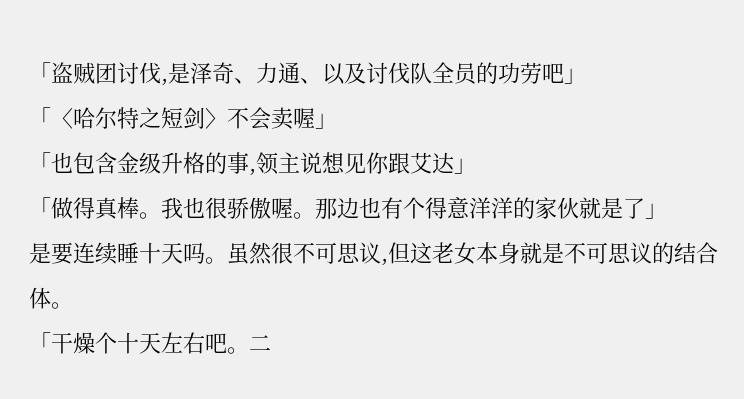「盗贼团讨伐,是泽奇、力通、以及讨伐队全员的功劳吧」
「〈哈尔特之短剑〉不会卖喔」
「也包含金级升格的事,领主说想见你跟艾达」
「做得真棒。我也很骄傲喔。那边也有个得意洋洋的家伙就是了」
是要连续睡十天吗。虽然很不可思议,但这老女本身就是不可思议的结合体。
「干燥个十天左右吧。二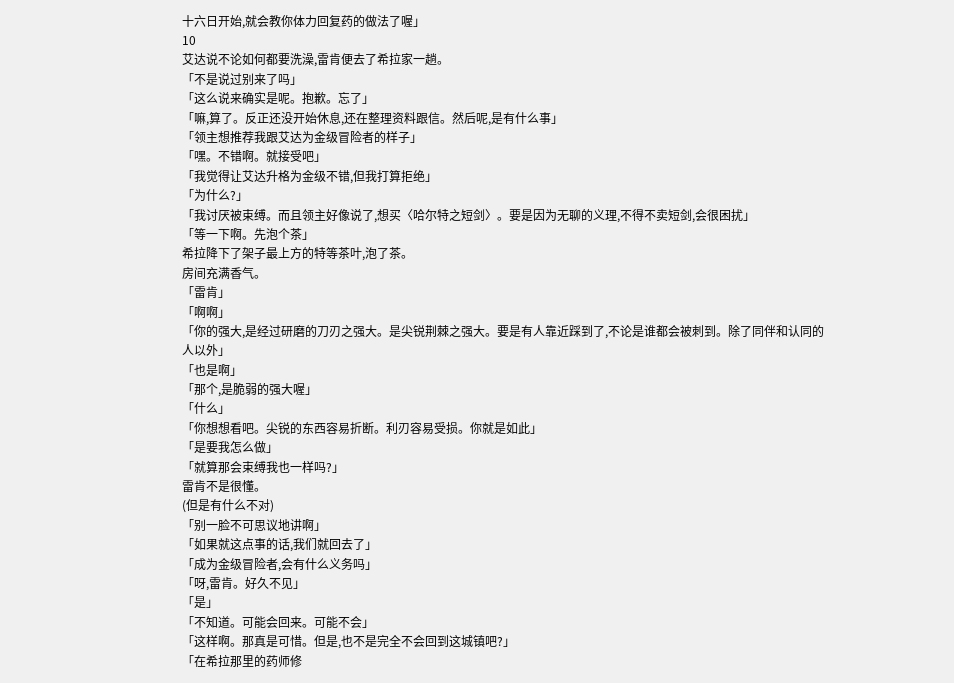十六日开始,就会教你体力回复药的做法了喔」
10
艾达说不论如何都要洗澡,雷肯便去了希拉家一趟。
「不是说过别来了吗」
「这么说来确实是呢。抱歉。忘了」
「嘛,算了。反正还没开始休息,还在整理资料跟信。然后呢,是有什么事」
「领主想推荐我跟艾达为金级冒险者的样子」
「嘿。不错啊。就接受吧」
「我觉得让艾达升格为金级不错,但我打算拒绝」
「为什么?」
「我讨厌被束缚。而且领主好像说了,想买〈哈尔特之短剑〉。要是因为无聊的义理,不得不卖短剑,会很困扰」
「等一下啊。先泡个茶」
希拉降下了架子最上方的特等茶叶,泡了茶。
房间充满香气。
「雷肯」
「啊啊」
「你的强大,是经过研磨的刀刃之强大。是尖锐荆棘之强大。要是有人靠近踩到了,不论是谁都会被刺到。除了同伴和认同的人以外」
「也是啊」
「那个,是脆弱的强大喔」
「什么」
「你想想看吧。尖锐的东西容易折断。利刃容易受损。你就是如此」
「是要我怎么做」
「就算那会束缚我也一样吗?」
雷肯不是很懂。
(但是有什么不对)
「别一脸不可思议地讲啊」
「如果就这点事的话,我们就回去了」
「成为金级冒险者,会有什么义务吗」
「呀,雷肯。好久不见」
「是」
「不知道。可能会回来。可能不会」
「这样啊。那真是可惜。但是,也不是完全不会回到这城镇吧?」
「在希拉那里的药师修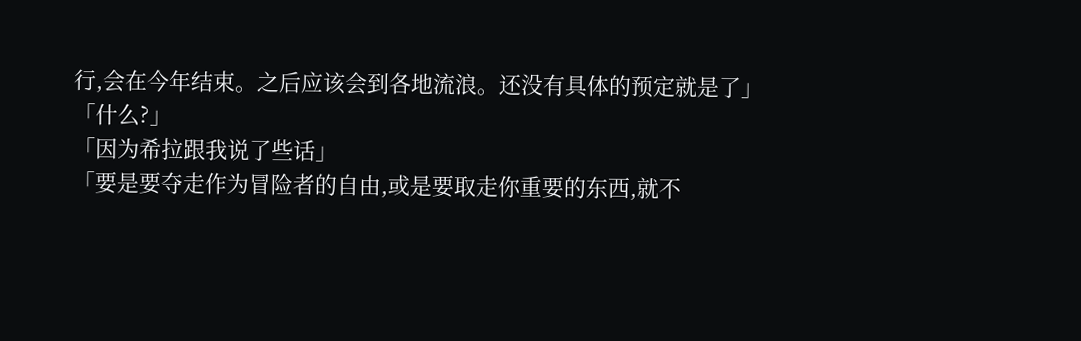行,会在今年结束。之后应该会到各地流浪。还没有具体的预定就是了」
「什么?」
「因为希拉跟我说了些话」
「要是要夺走作为冒险者的自由,或是要取走你重要的东西,就不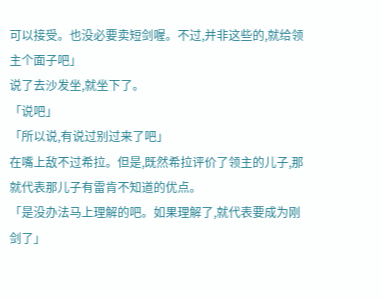可以接受。也没必要卖短剑喔。不过,并非这些的,就给领主个面子吧」
说了去沙发坐,就坐下了。
「说吧」
「所以说,有说过别过来了吧」
在嘴上敌不过希拉。但是,既然希拉评价了领主的儿子,那就代表那儿子有雷肯不知道的优点。
「是没办法马上理解的吧。如果理解了,就代表要成为刚剑了」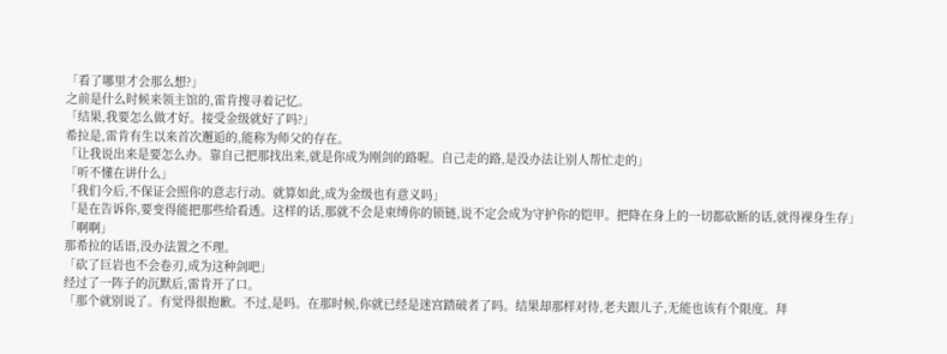「看了哪里才会那么想?」
之前是什么时候来领主馆的,雷肯搜寻着记忆。
「结果,我要怎么做才好。接受金级就好了吗?」
希拉是,雷肯有生以来首次邂逅的,能称为师父的存在。
「让我说出来是要怎么办。靠自己把那找出来,就是你成为刚剑的路喔。自己走的路,是没办法让别人帮忙走的」
「听不懂在讲什么」
「我们今后,不保证会照你的意志行动。就算如此,成为金级也有意义吗」
「是在告诉你,要变得能把那些给看透。这样的话,那就不会是束缚你的锁链,说不定会成为守护你的铠甲。把降在身上的一切都砍断的话,就得裸身生存」
「啊啊」
那希拉的话语,没办法置之不理。
「砍了巨岩也不会卷刃,成为这种剑吧」
经过了一阵子的沉默后,雷肯开了口。
「那个就别说了。有觉得很抱歉。不过,是吗。在那时候,你就已经是迷宫踏破者了吗。结果却那样对待,老夫跟儿子,无能也该有个限度。拜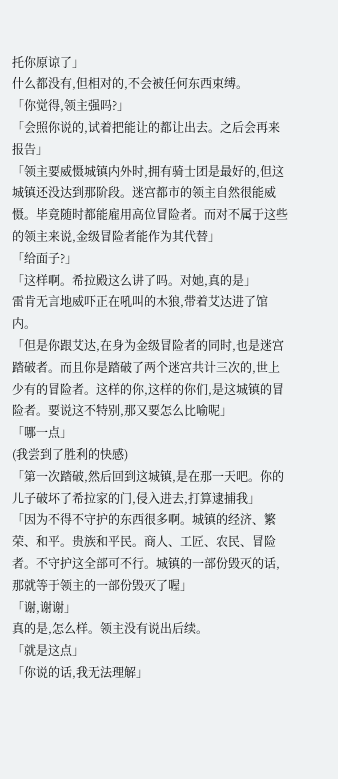托你原谅了」
什么都没有,但相对的,不会被任何东西束缚。
「你觉得,领主强吗?」
「会照你说的,试着把能让的都让出去。之后会再来报告」
「领主要威慑城镇内外时,拥有骑士团是最好的,但这城镇还没达到那阶段。迷宫都市的领主自然很能威慑。毕竟随时都能雇用高位冒险者。而对不属于这些的领主来说,金级冒险者能作为其代替」
「给面子?」
「这样啊。希拉殿这么讲了吗。对她,真的是」
雷肯无言地威吓正在吼叫的木狼,带着艾达进了馆内。
「但是你跟艾达,在身为金级冒险者的同时,也是迷宫踏破者。而且你是踏破了两个迷宫共计三次的,世上少有的冒险者。这样的你,这样的你们,是这城镇的冒险者。要说这不特别,那又要怎么比喻呢」
「哪一点」
(我尝到了胜利的快感)
「第一次踏破,然后回到这城镇,是在那一天吧。你的儿子破坏了希拉家的门,侵入进去,打算逮捕我」
「因为不得不守护的东西很多啊。城镇的经济、繁荣、和平。贵族和平民。商人、工匠、农民、冒险者。不守护这全部可不行。城镇的一部份毁灭的话,那就等于领主的一部份毁灭了喔」
「谢,谢谢」
真的是,怎么样。领主没有说出后续。
「就是这点」
「你说的话,我无法理解」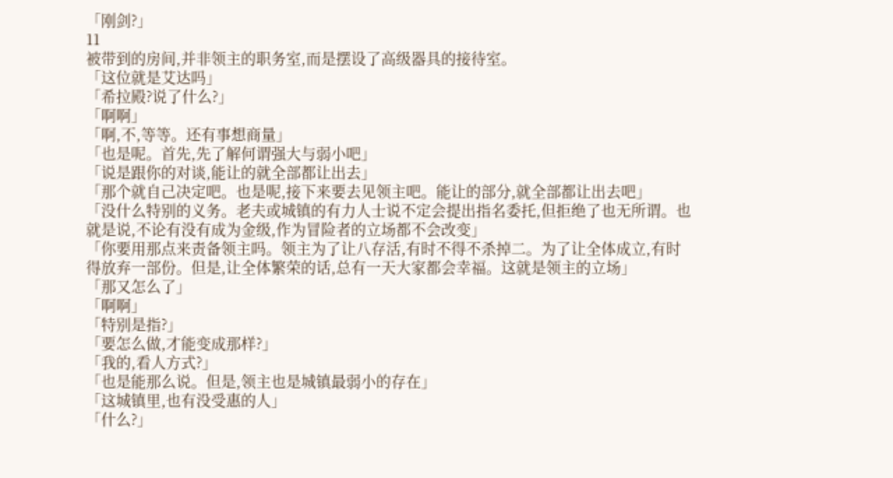「刚剑?」
11
被带到的房间,并非领主的职务室,而是摆设了高级器具的接待室。
「这位就是艾达吗」
「希拉殿?说了什么?」
「啊啊」
「啊,不,等等。还有事想商量」
「也是呢。首先,先了解何谓强大与弱小吧」
「说是跟你的对谈,能让的就全部都让出去」
「那个就自己决定吧。也是呢,接下来要去见领主吧。能让的部分,就全部都让出去吧」
「没什么特别的义务。老夫或城镇的有力人士说不定会提出指名委托,但拒绝了也无所谓。也就是说,不论有没有成为金级,作为冒险者的立场都不会改变」
「你要用那点来责备领主吗。领主为了让八存活,有时不得不杀掉二。为了让全体成立,有时得放弃一部份。但是,让全体繁荣的话,总有一天大家都会幸福。这就是领主的立场」
「那又怎么了」
「啊啊」
「特别是指?」
「要怎么做,才能变成那样?」
「我的,看人方式?」
「也是能那么说。但是,领主也是城镇最弱小的存在」
「这城镇里,也有没受惠的人」
「什么?」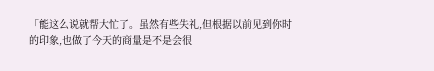「能这么说就帮大忙了。虽然有些失礼,但根据以前见到你时的印象,也做了今天的商量是不是会很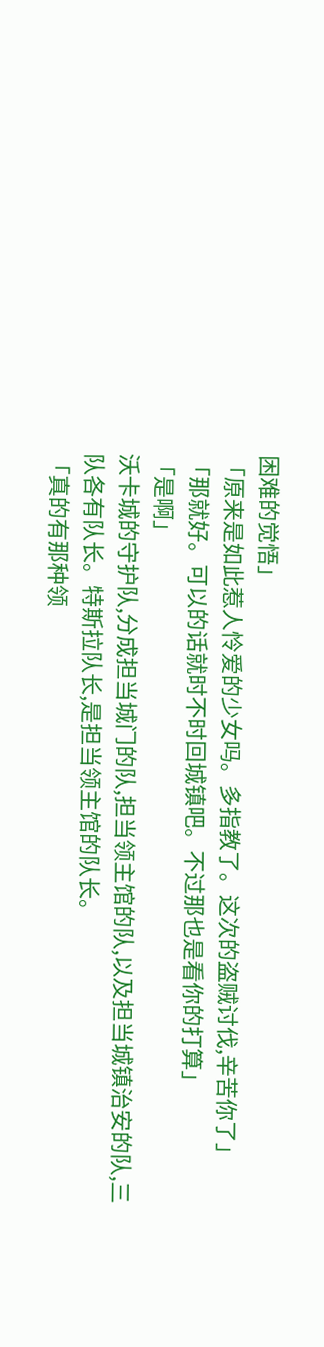困难的觉悟」
「原来是如此惹人怜爱的少女吗。多指教了。这次的盗贼讨伐,辛苦你了」
「那就好。可以的话就时不时回城镇吧。不过那也是看你的打算」
「是啊」
沃卡城的守护队,分成担当城门的队,担当领主馆的队,以及担当城镇治安的队,三队各有队长。特斯拉队长,是担当领主馆的队长。
「真的有那种领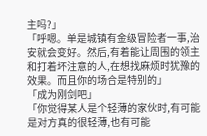主吗?」
「呼嗯。单是城镇有金级冒险者一事,治安就会变好。然后,有着能让周围的领主和打着坏注意的人,在想找麻烦时犹豫的效果。而且你的场合是特别的」
「成为刚剑吧」
「你觉得某人是个轻薄的家伙时,有可能是对方真的很轻薄,也有可能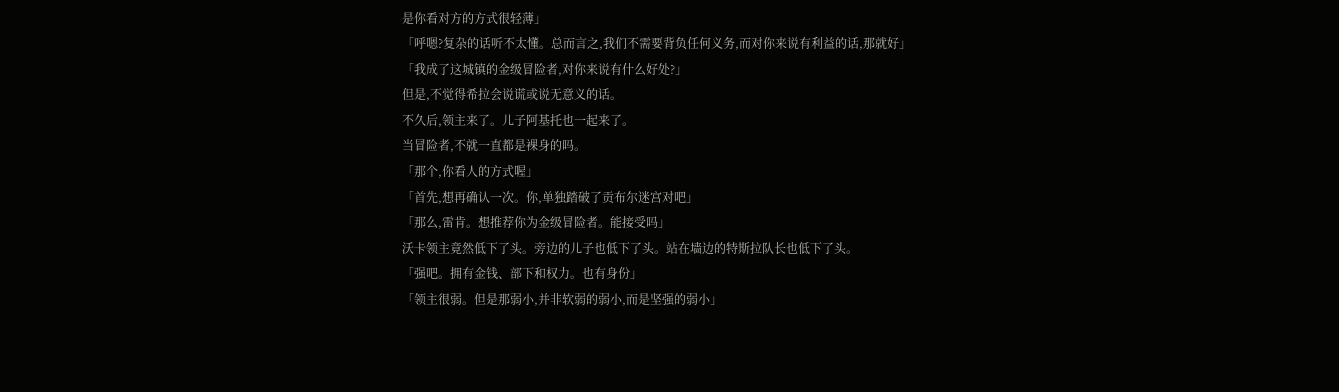是你看对方的方式很轻薄」
「呼嗯?复杂的话听不太懂。总而言之,我们不需要背负任何义务,而对你来说有利益的话,那就好」
「我成了这城镇的金级冒险者,对你来说有什么好处?」
但是,不觉得希拉会说谎或说无意义的话。
不久后,领主来了。儿子阿基托也一起来了。
当冒险者,不就一直都是裸身的吗。
「那个,你看人的方式喔」
「首先,想再确认一次。你,单独踏破了贡布尔迷宫对吧」
「那么,雷肯。想推荐你为金级冒险者。能接受吗」
沃卡领主竟然低下了头。旁边的儿子也低下了头。站在墙边的特斯拉队长也低下了头。
「强吧。拥有金钱、部下和权力。也有身份」
「领主很弱。但是那弱小,并非软弱的弱小,而是坚强的弱小」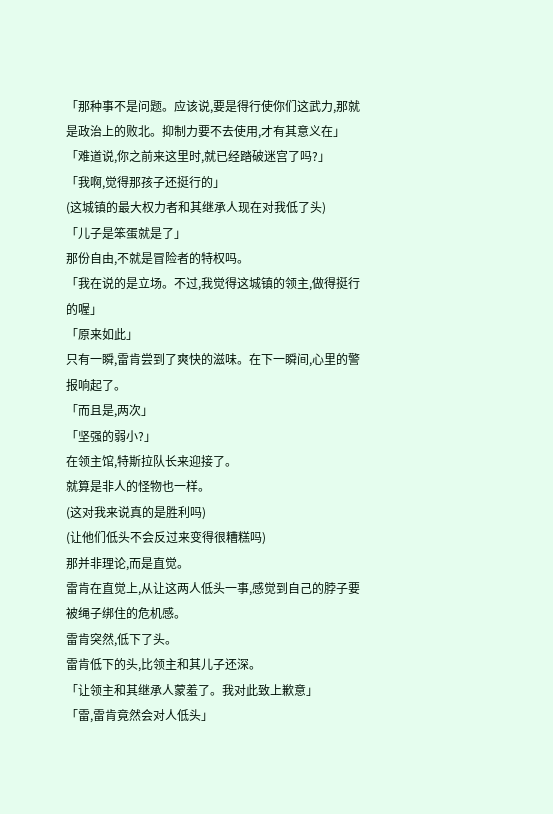「那种事不是问题。应该说,要是得行使你们这武力,那就是政治上的败北。抑制力要不去使用,才有其意义在」
「难道说,你之前来这里时,就已经踏破迷宫了吗?」
「我啊,觉得那孩子还挺行的」
(这城镇的最大权力者和其继承人现在对我低了头)
「儿子是笨蛋就是了」
那份自由,不就是冒险者的特权吗。
「我在说的是立场。不过,我觉得这城镇的领主,做得挺行的喔」
「原来如此」
只有一瞬,雷肯尝到了爽快的滋味。在下一瞬间,心里的警报响起了。
「而且是,两次」
「坚强的弱小?」
在领主馆,特斯拉队长来迎接了。
就算是非人的怪物也一样。
(这对我来说真的是胜利吗)
(让他们低头不会反过来变得很糟糕吗)
那并非理论,而是直觉。
雷肯在直觉上,从让这两人低头一事,感觉到自己的脖子要被绳子绑住的危机感。
雷肯突然,低下了头。
雷肯低下的头,比领主和其儿子还深。
「让领主和其继承人蒙羞了。我对此致上歉意」
「雷,雷肯竟然会对人低头」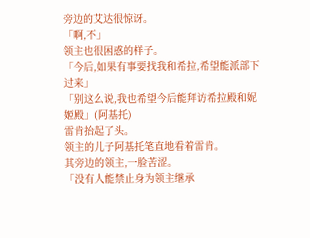旁边的艾达很惊讶。
「啊,不」
领主也很困惑的样子。
「今后,如果有事要找我和希拉,希望能派部下过来」
「别这么说,我也希望今后能拜访希拉殿和妮姬殿」(阿基托)
雷肯抬起了头。
领主的儿子阿基托笔直地看着雷肯。
其旁边的领主,一脸苦涩。
「没有人能禁止身为领主继承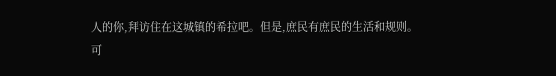人的你,拜访住在这城镇的希拉吧。但是,庶民有庶民的生活和规则。可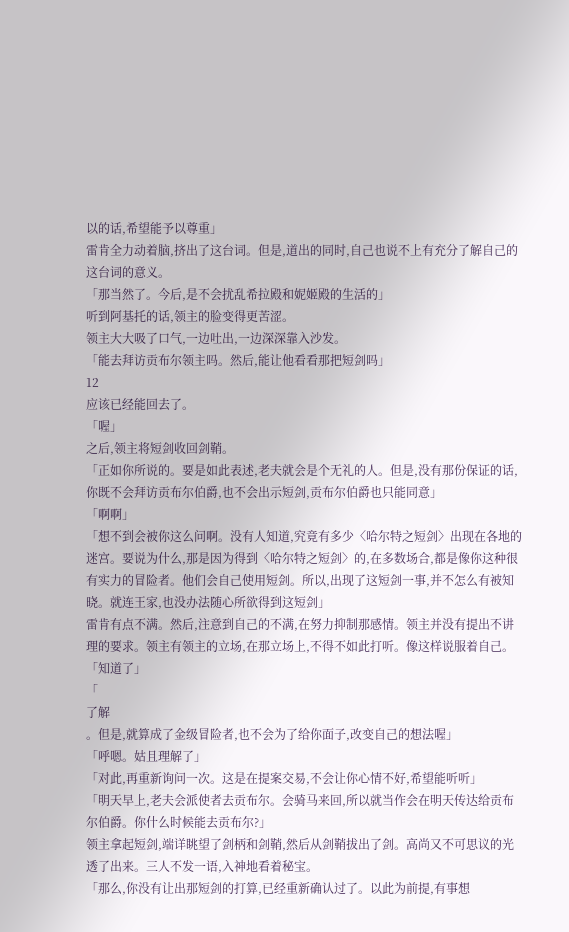以的话,希望能予以尊重」
雷肯全力动着脑,挤出了这台词。但是,道出的同时,自己也说不上有充分了解自己的这台词的意义。
「那当然了。今后,是不会扰乱希拉殿和妮姬殿的生活的」
听到阿基托的话,领主的脸变得更苦涩。
领主大大吸了口气,一边吐出,一边深深靠入沙发。
「能去拜访贡布尔领主吗。然后,能让他看看那把短剑吗」
12
应该已经能回去了。
「喔」
之后,领主将短剑收回剑鞘。
「正如你所说的。要是如此表述,老夫就会是个无礼的人。但是,没有那份保证的话,你既不会拜访贡布尔伯爵,也不会出示短剑,贡布尔伯爵也只能同意」
「啊啊」
「想不到会被你这么问啊。没有人知道,究竟有多少〈哈尔特之短剑〉出现在各地的迷宫。要说为什么,那是因为得到〈哈尔特之短剑〉的,在多数场合,都是像你这种很有实力的冒险者。他们会自己使用短剑。所以,出现了这短剑一事,并不怎么有被知晓。就连王家,也没办法随心所欲得到这短剑」
雷肯有点不满。然后,注意到自己的不满,在努力抑制那感情。领主并没有提出不讲理的要求。领主有领主的立场,在那立场上,不得不如此打听。像这样说服着自己。
「知道了」
「
了解
。但是,就算成了金级冒险者,也不会为了给你面子,改变自己的想法喔」
「呼嗯。姑且理解了」
「对此,再重新询问一次。这是在提案交易,不会让你心情不好,希望能听听」
「明天早上,老夫会派使者去贡布尔。会骑马来回,所以就当作会在明天传达给贡布尔伯爵。你什么时候能去贡布尔?」
领主拿起短剑,端详眺望了剑柄和剑鞘,然后从剑鞘拔出了剑。高尚又不可思议的光透了出来。三人不发一语,入神地看着秘宝。
「那么,你没有让出那短剑的打算,已经重新确认过了。以此为前提,有事想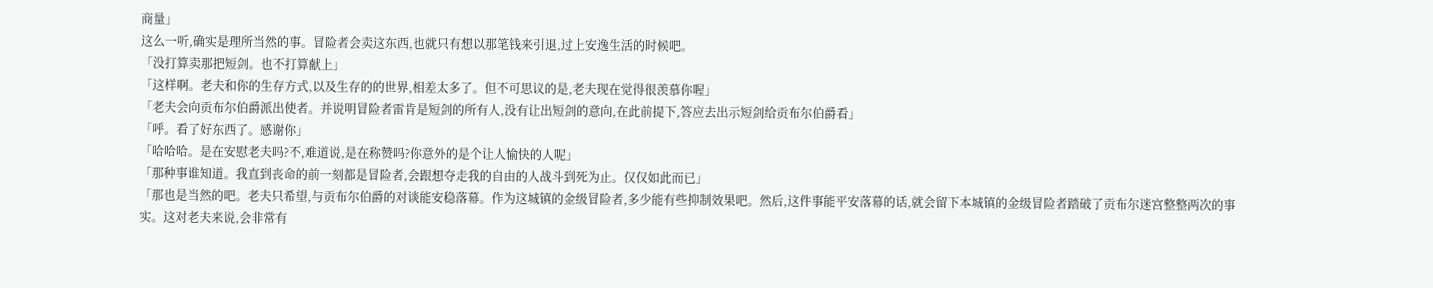商量」
这么一听,确实是理所当然的事。冒险者会卖这东西,也就只有想以那笔钱来引退,过上安逸生活的时候吧。
「没打算卖那把短剑。也不打算献上」
「这样啊。老夫和你的生存方式,以及生存的的世界,相差太多了。但不可思议的是,老夫现在觉得很羡慕你喔」
「老夫会向贡布尔伯爵派出使者。并说明冒险者雷肯是短剑的所有人,没有让出短剑的意向,在此前提下,答应去出示短剑给贡布尔伯爵看」
「呼。看了好东西了。感谢你」
「哈哈哈。是在安慰老夫吗?不,难道说,是在称赞吗?你意外的是个让人愉快的人呢」
「那种事谁知道。我直到丧命的前一刻都是冒险者,会跟想夺走我的自由的人战斗到死为止。仅仅如此而已」
「那也是当然的吧。老夫只希望,与贡布尔伯爵的对谈能安稳落幕。作为这城镇的金级冒险者,多少能有些抑制效果吧。然后,这件事能平安落幕的话,就会留下本城镇的金级冒险者踏破了贡布尔迷宫整整两次的事实。这对老夫来说,会非常有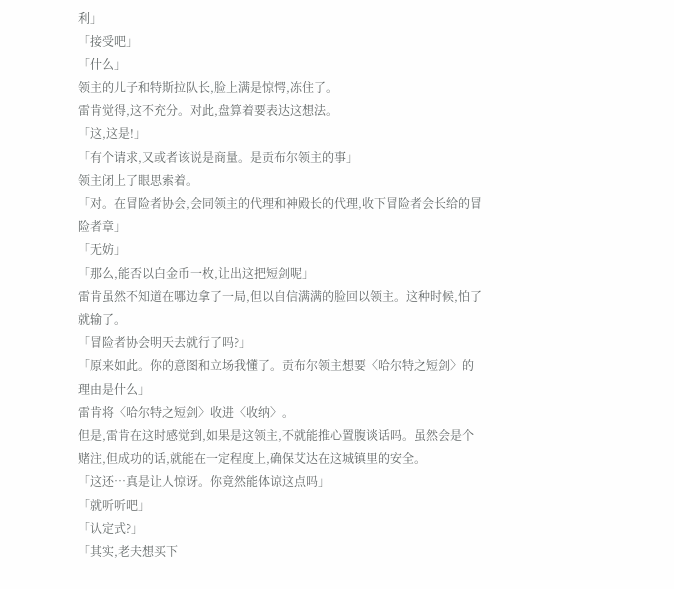利」
「接受吧」
「什么」
领主的儿子和特斯拉队长,脸上满是惊愕,冻住了。
雷肯觉得,这不充分。对此,盘算着要表达这想法。
「这,这是!」
「有个请求,又或者该说是商量。是贡布尔领主的事」
领主闭上了眼思索着。
「对。在冒险者协会,会同领主的代理和神殿长的代理,收下冒险者会长给的冒险者章」
「无妨」
「那么,能否以白金币一枚,让出这把短剑呢」
雷肯虽然不知道在哪边拿了一局,但以自信满满的脸回以领主。这种时候,怕了就输了。
「冒险者协会明天去就行了吗?」
「原来如此。你的意图和立场我懂了。贡布尔领主想要〈哈尔特之短剑〉的理由是什么」
雷肯将〈哈尔特之短剑〉收进〈收纳〉。
但是,雷肯在这时感觉到,如果是这领主,不就能推心置腹谈话吗。虽然会是个赌注,但成功的话,就能在一定程度上,确保艾达在这城镇里的安全。
「这还…真是让人惊讶。你竟然能体谅这点吗」
「就听听吧」
「认定式?」
「其实,老夫想买下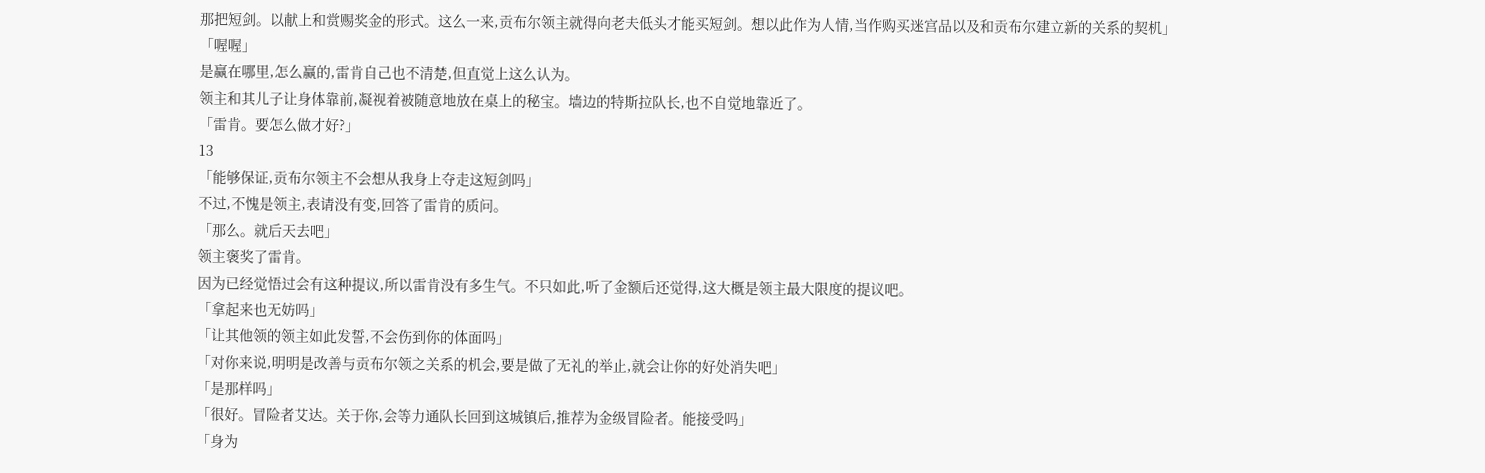那把短剑。以献上和赏赐奖金的形式。这么一来,贡布尔领主就得向老夫低头才能买短剑。想以此作为人情,当作购买迷宫品以及和贡布尔建立新的关系的契机」
「喔喔」
是赢在哪里,怎么赢的,雷肯自己也不清楚,但直觉上这么认为。
领主和其儿子让身体靠前,凝视着被随意地放在桌上的秘宝。墙边的特斯拉队长,也不自觉地靠近了。
「雷肯。要怎么做才好?」
13
「能够保证,贡布尔领主不会想从我身上夺走这短剑吗」
不过,不愧是领主,表请没有变,回答了雷肯的质问。
「那么。就后天去吧」
领主褒奖了雷肯。
因为已经觉悟过会有这种提议,所以雷肯没有多生气。不只如此,听了金额后还觉得,这大概是领主最大限度的提议吧。
「拿起来也无妨吗」
「让其他领的领主如此发誓,不会伤到你的体面吗」
「对你来说,明明是改善与贡布尔领之关系的机会,要是做了无礼的举止,就会让你的好处消失吧」
「是那样吗」
「很好。冒险者艾达。关于你,会等力通队长回到这城镇后,推荐为金级冒险者。能接受吗」
「身为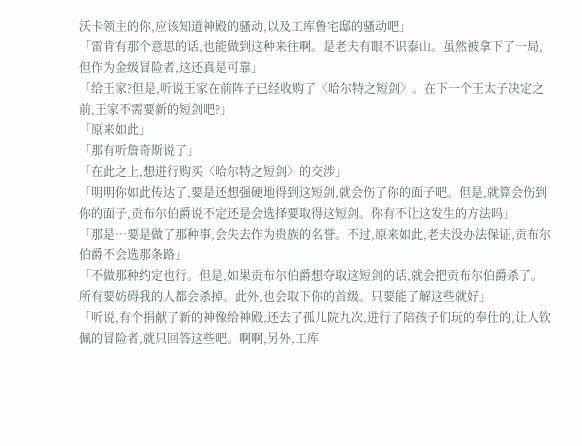沃卡领主的你,应该知道神殿的骚动,以及工库鲁宅邸的骚动吧」
「雷肯有那个意思的话,也能做到这种来往啊。是老夫有眼不识泰山。虽然被拿下了一局,但作为金级冒险者,这还真是可靠」
「给王家?但是,听说王家在前阵子已经收购了〈哈尔特之短剑〉。在下一个王太子决定之前,王家不需要新的短剑吧?」
「原来如此」
「那有听詹奇斯说了」
「在此之上,想进行购买〈哈尔特之短剑〉的交涉」
「明明你如此传达了,要是还想强硬地得到这短剑,就会伤了你的面子吧。但是,就算会伤到你的面子,贡布尔伯爵说不定还是会选择要取得这短剑。你有不让这发生的方法吗」
「那是…要是做了那种事,会失去作为贵族的名誉。不过,原来如此,老夫没办法保证,贡布尔伯爵不会选那条路」
「不做那种约定也行。但是,如果贡布尔伯爵想夺取这短剑的话,就会把贡布尔伯爵杀了。所有要妨碍我的人都会杀掉。此外,也会取下你的首级。只要能了解这些就好」
「听说,有个捐献了新的神像给神殿,还去了孤儿院九次,进行了陪孩子们玩的奉仕的,让人钦佩的冒险者,就只回答这些吧。啊啊,另外,工库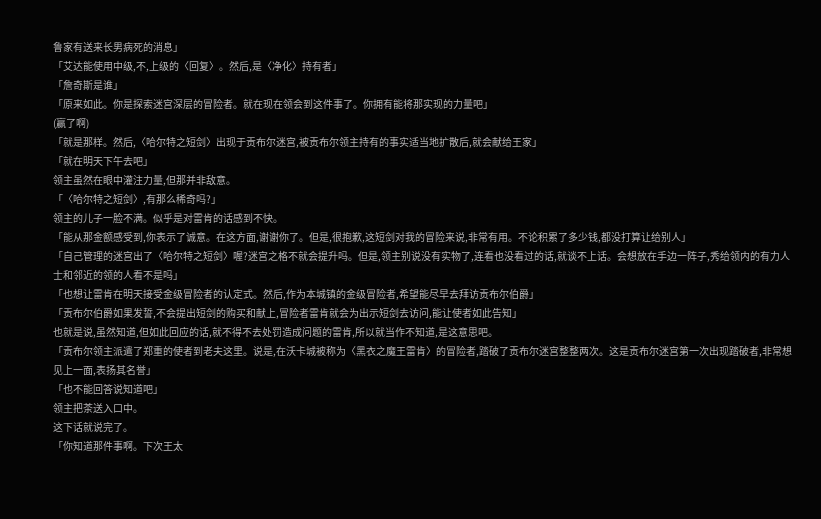鲁家有送来长男病死的消息」
「艾达能使用中级,不,上级的〈回复〉。然后,是〈净化〉持有者」
「詹奇斯是谁」
「原来如此。你是探索迷宫深层的冒险者。就在现在领会到这件事了。你拥有能将那实现的力量吧」
(赢了啊)
「就是那样。然后,〈哈尔特之短剑〉出现于贡布尔迷宫,被贡布尔领主持有的事实适当地扩散后,就会献给王家」
「就在明天下午去吧」
领主虽然在眼中灌注力量,但那并非敌意。
「〈哈尔特之短剑〉,有那么稀奇吗?」
领主的儿子一脸不满。似乎是对雷肯的话感到不快。
「能从那金额感受到,你表示了诚意。在这方面,谢谢你了。但是,很抱歉,这短剑对我的冒险来说,非常有用。不论积累了多少钱,都没打算让给别人」
「自己管理的迷宫出了〈哈尔特之短剑〉喔?迷宫之格不就会提升吗。但是,领主别说没有实物了,连看也没看过的话,就谈不上话。会想放在手边一阵子,秀给领内的有力人士和邻近的领的人看不是吗」
「也想让雷肯在明天接受金级冒险者的认定式。然后,作为本城镇的金级冒险者,希望能尽早去拜访贡布尔伯爵」
「贡布尔伯爵如果发誓,不会提出短剑的购买和献上,冒险者雷肯就会为出示短剑去访问,能让使者如此告知」
也就是说,虽然知道,但如此回应的话,就不得不去处罚造成问题的雷肯,所以就当作不知道,是这意思吧。
「贡布尔领主派遣了郑重的使者到老夫这里。说是,在沃卡城被称为〈黑衣之魔王雷肯〉的冒险者,踏破了贡布尔迷宫整整两次。这是贡布尔迷宫第一次出现踏破者,非常想见上一面,表扬其名誉」
「也不能回答说知道吧」
领主把茶送入口中。
这下话就说完了。
「你知道那件事啊。下次王太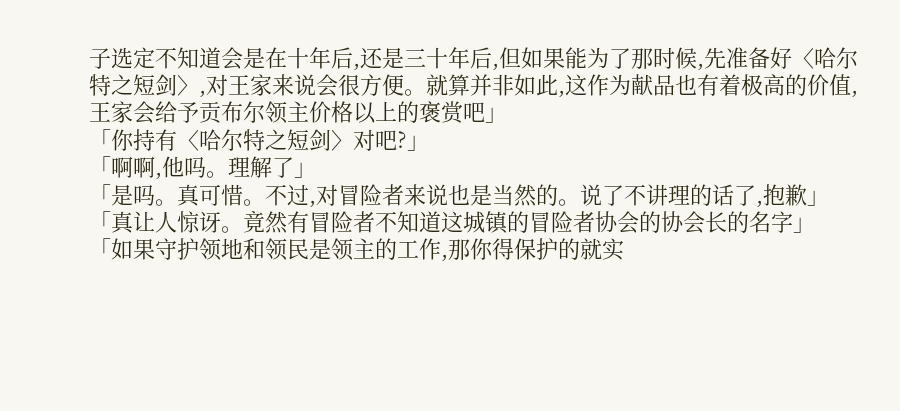子选定不知道会是在十年后,还是三十年后,但如果能为了那时候,先准备好〈哈尔特之短剑〉,对王家来说会很方便。就算并非如此,这作为献品也有着极高的价值,王家会给予贡布尔领主价格以上的褒赏吧」
「你持有〈哈尔特之短剑〉对吧?」
「啊啊,他吗。理解了」
「是吗。真可惜。不过,对冒险者来说也是当然的。说了不讲理的话了,抱歉」
「真让人惊讶。竟然有冒险者不知道这城镇的冒险者协会的协会长的名字」
「如果守护领地和领民是领主的工作,那你得保护的就实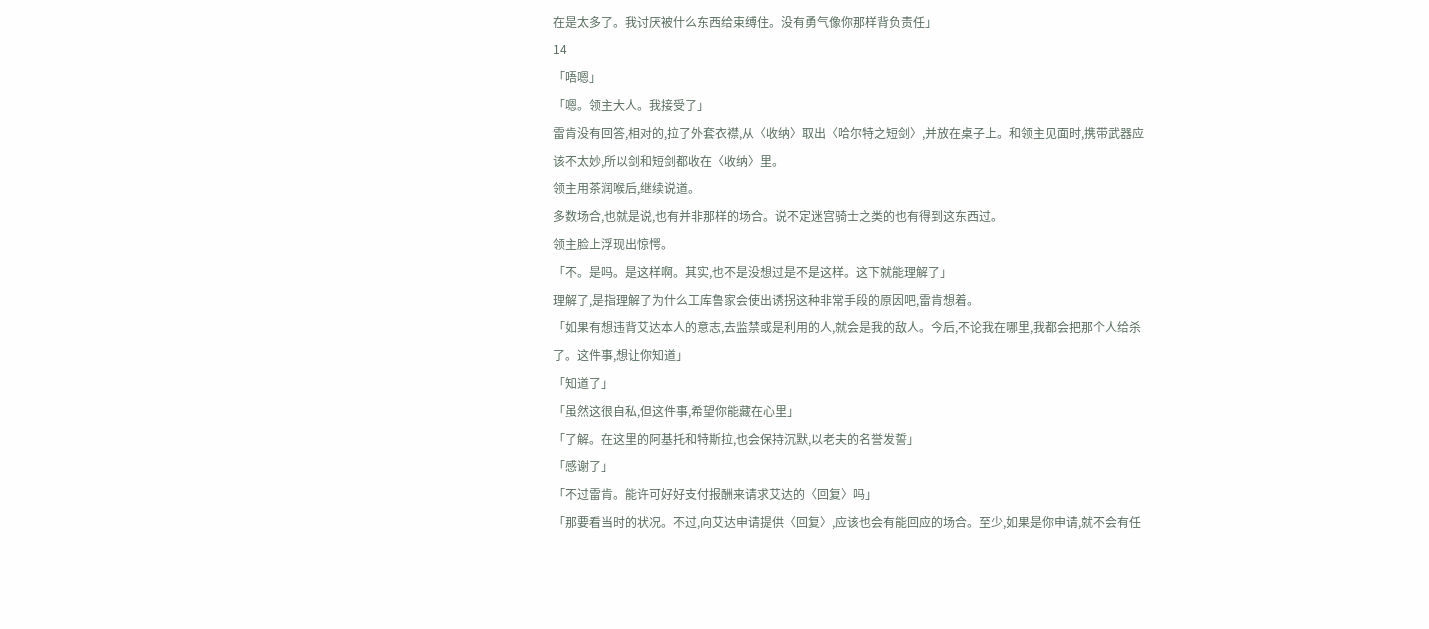在是太多了。我讨厌被什么东西给束缚住。没有勇气像你那样背负责任」
14
「唔嗯」
「嗯。领主大人。我接受了」
雷肯没有回答,相对的,拉了外套衣襟,从〈收纳〉取出〈哈尔特之短剑〉,并放在桌子上。和领主见面时,携带武器应该不太妙,所以剑和短剑都收在〈收纳〉里。
领主用茶润喉后,继续说道。
多数场合,也就是说,也有并非那样的场合。说不定迷宫骑士之类的也有得到这东西过。
领主脸上浮现出惊愕。
「不。是吗。是这样啊。其实,也不是没想过是不是这样。这下就能理解了」
理解了,是指理解了为什么工库鲁家会使出诱拐这种非常手段的原因吧,雷肯想着。
「如果有想违背艾达本人的意志,去监禁或是利用的人,就会是我的敌人。今后,不论我在哪里,我都会把那个人给杀了。这件事,想让你知道」
「知道了」
「虽然这很自私,但这件事,希望你能藏在心里」
「了解。在这里的阿基托和特斯拉,也会保持沉默,以老夫的名誉发誓」
「感谢了」
「不过雷肯。能许可好好支付报酬来请求艾达的〈回复〉吗」
「那要看当时的状况。不过,向艾达申请提供〈回复〉,应该也会有能回应的场合。至少,如果是你申请,就不会有任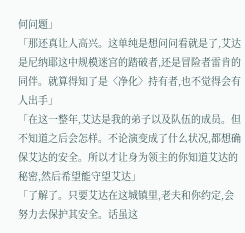何问题」
「那还真让人高兴。这单纯是想问问看就是了,艾达是尼纳耶这中规模迷宫的踏破者,还是冒险者雷肯的同伴。就算得知了是〈净化〉持有者,也不觉得会有人出手」
「在这一整年,艾达是我的弟子以及队伍的成员。但不知道之后会怎样。不论演变成了什么状况,都想确保艾达的安全。所以才让身为领主的你知道艾达的秘密,然后希望能守望艾达」
「了解了。只要艾达在这城镇里,老夫和你约定,会努力去保护其安全。话虽这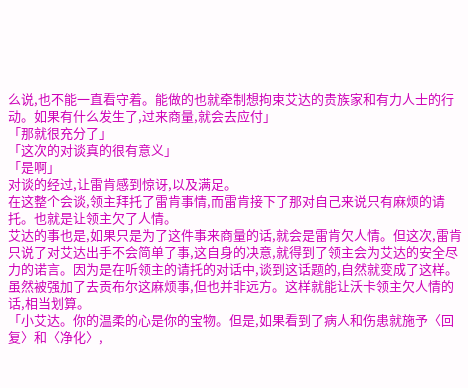么说,也不能一直看守着。能做的也就牵制想拘束艾达的贵族家和有力人士的行动。如果有什么发生了,过来商量,就会去应付」
「那就很充分了」
「这次的对谈真的很有意义」
「是啊」
对谈的经过,让雷肯感到惊讶,以及满足。
在这整个会谈,领主拜托了雷肯事情,而雷肯接下了那对自己来说只有麻烦的请托。也就是让领主欠了人情。
艾达的事也是,如果只是为了这件事来商量的话,就会是雷肯欠人情。但这次,雷肯只说了对艾达出手不会简单了事,这自身的决意,就得到了领主会为艾达的安全尽力的诺言。因为是在听领主的请托的对话中,谈到这话题的,自然就变成了这样。
虽然被强加了去贡布尔这麻烦事,但也并非远方。这样就能让沃卡领主欠人情的话,相当划算。
「小艾达。你的温柔的心是你的宝物。但是,如果看到了病人和伤患就施予〈回复〉和〈净化〉,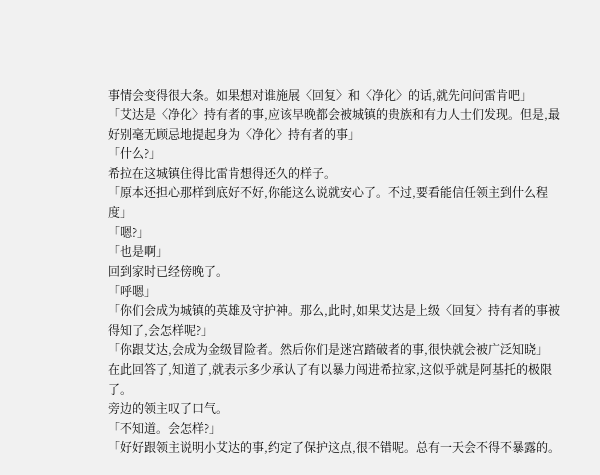事情会变得很大条。如果想对谁施展〈回复〉和〈净化〉的话,就先问问雷肯吧」
「艾达是〈净化〉持有者的事,应该早晚都会被城镇的贵族和有力人士们发现。但是,最好别毫无顾忌地提起身为〈净化〉持有者的事」
「什么?」
希拉在这城镇住得比雷肯想得还久的样子。
「原本还担心那样到底好不好,你能这么说就安心了。不过,要看能信任领主到什么程度」
「嗯?」
「也是啊」
回到家时已经傍晚了。
「呼嗯」
「你们会成为城镇的英雄及守护神。那么,此时,如果艾达是上级〈回复〉持有者的事被得知了,会怎样呢?」
「你跟艾达,会成为金级冒险者。然后你们是迷宫踏破者的事,很快就会被广泛知晓」
在此回答了,知道了,就表示多少承认了有以暴力闯进希拉家,这似乎就是阿基托的极限了。
旁边的领主叹了口气。
「不知道。会怎样?」
「好好跟领主说明小艾达的事,约定了保护这点,很不错呢。总有一天会不得不暴露的。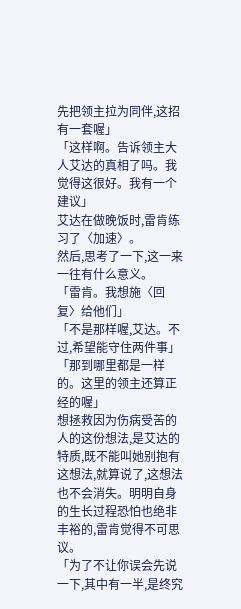先把领主拉为同伴,这招有一套喔」
「这样啊。告诉领主大人艾达的真相了吗。我觉得这很好。我有一个建议」
艾达在做晚饭时,雷肯练习了〈加速〉。
然后,思考了一下,这一来一往有什么意义。
「雷肯。我想施〈回复〉给他们」
「不是那样喔,艾达。不过,希望能守住两件事」
「那到哪里都是一样的。这里的领主还算正经的喔」
想拯救因为伤病受苦的人的这份想法,是艾达的特质,既不能叫她别抱有这想法,就算说了,这想法也不会消失。明明自身的生长过程恐怕也绝非丰裕的,雷肯觉得不可思议。
「为了不让你误会先说一下,其中有一半,是终究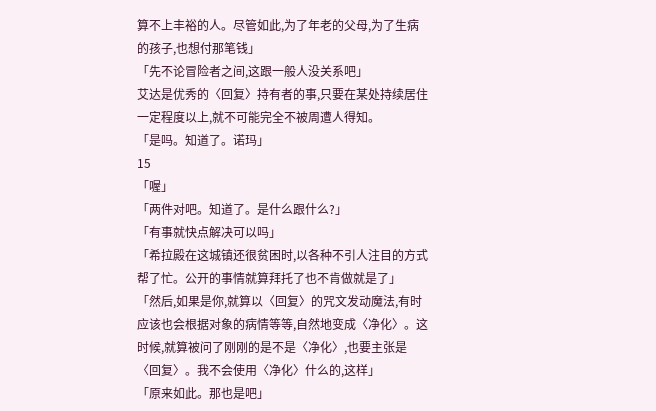算不上丰裕的人。尽管如此,为了年老的父母,为了生病的孩子,也想付那笔钱」
「先不论冒险者之间,这跟一般人没关系吧」
艾达是优秀的〈回复〉持有者的事,只要在某处持续居住一定程度以上,就不可能完全不被周遭人得知。
「是吗。知道了。诺玛」
15
「喔」
「两件对吧。知道了。是什么跟什么?」
「有事就快点解决可以吗」
「希拉殿在这城镇还很贫困时,以各种不引人注目的方式帮了忙。公开的事情就算拜托了也不肯做就是了」
「然后,如果是你,就算以〈回复〉的咒文发动魔法,有时应该也会根据对象的病情等等,自然地变成〈净化〉。这时候,就算被问了刚刚的是不是〈净化〉,也要主张是〈回复〉。我不会使用〈净化〉什么的,这样」
「原来如此。那也是吧」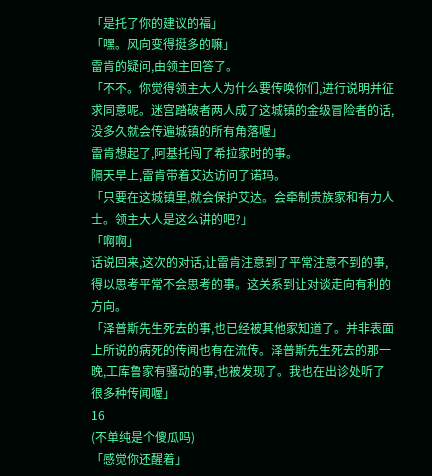「是托了你的建议的福」
「嘿。风向变得挺多的嘛」
雷肯的疑问,由领主回答了。
「不不。你觉得领主大人为什么要传唤你们,进行说明并征求同意呢。迷宫踏破者两人成了这城镇的金级冒险者的话,没多久就会传遍城镇的所有角落喔」
雷肯想起了,阿基托闯了希拉家时的事。
隔天早上,雷肯带着艾达访问了诺玛。
「只要在这城镇里,就会保护艾达。会牵制贵族家和有力人士。领主大人是这么讲的吧?」
「啊啊」
话说回来,这次的对话,让雷肯注意到了平常注意不到的事,得以思考平常不会思考的事。这关系到让对谈走向有利的方向。
「泽普斯先生死去的事,也已经被其他家知道了。并非表面上所说的病死的传闻也有在流传。泽普斯先生死去的那一晚,工库鲁家有骚动的事,也被发现了。我也在出诊处听了很多种传闻喔」
16
(不单纯是个傻瓜吗)
「感觉你还醒着」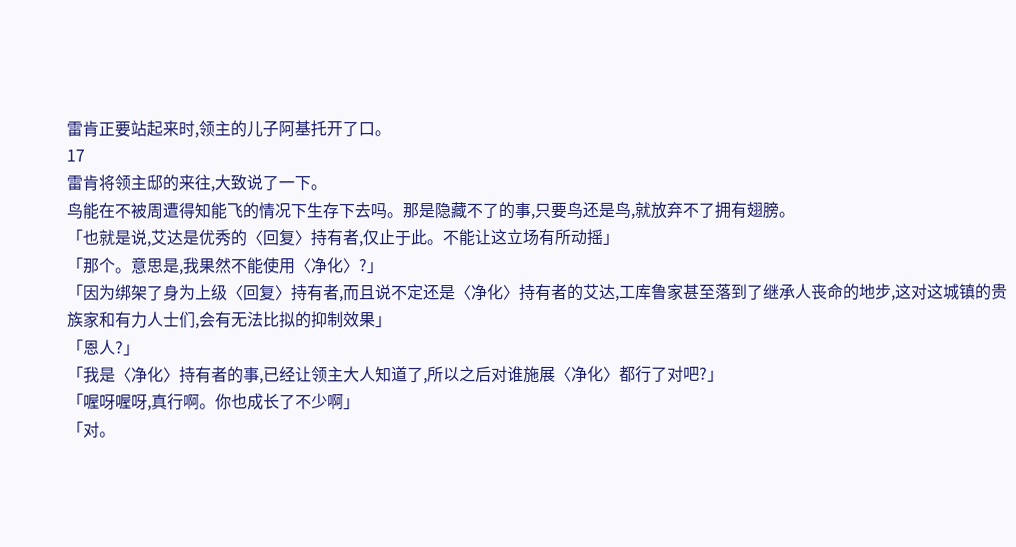雷肯正要站起来时,领主的儿子阿基托开了口。
17
雷肯将领主邸的来往,大致说了一下。
鸟能在不被周遭得知能飞的情况下生存下去吗。那是隐藏不了的事,只要鸟还是鸟,就放弃不了拥有翅膀。
「也就是说,艾达是优秀的〈回复〉持有者,仅止于此。不能让这立场有所动摇」
「那个。意思是,我果然不能使用〈净化〉?」
「因为绑架了身为上级〈回复〉持有者,而且说不定还是〈净化〉持有者的艾达,工库鲁家甚至落到了继承人丧命的地步,这对这城镇的贵族家和有力人士们,会有无法比拟的抑制效果」
「恩人?」
「我是〈净化〉持有者的事,已经让领主大人知道了,所以之后对谁施展〈净化〉都行了对吧?」
「喔呀喔呀,真行啊。你也成长了不少啊」
「对。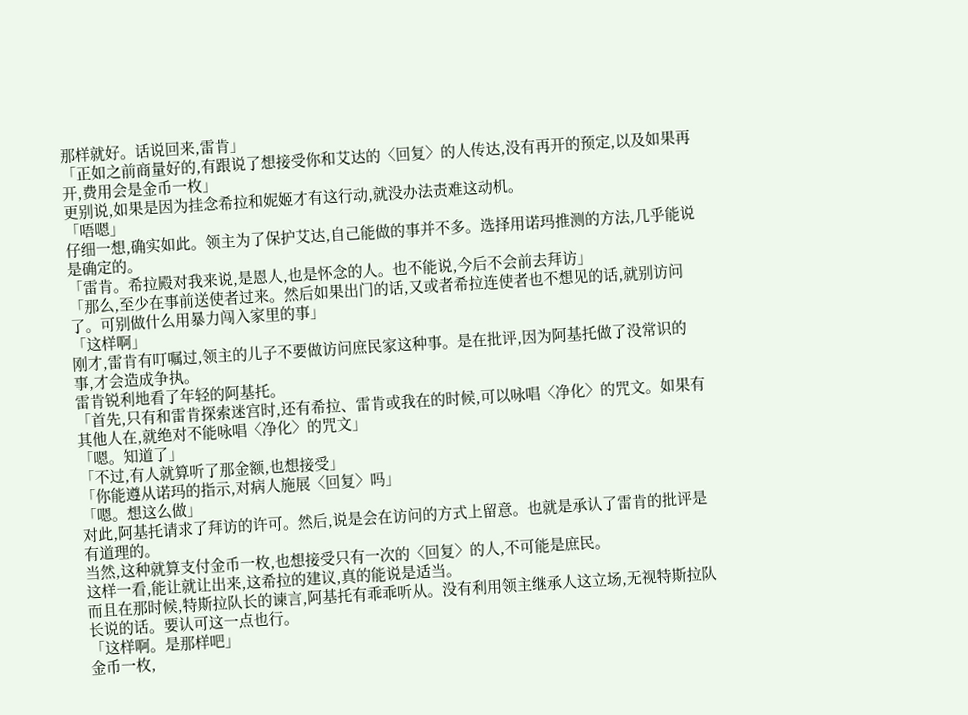那样就好。话说回来,雷肯」
「正如之前商量好的,有跟说了想接受你和艾达的〈回复〉的人传达,没有再开的预定,以及如果再开,费用会是金币一枚」
更别说,如果是因为挂念希拉和妮姬才有这行动,就没办法责难这动机。
「唔嗯」
仔细一想,确实如此。领主为了保护艾达,自己能做的事并不多。选择用诺玛推测的方法,几乎能说是确定的。
「雷肯。希拉殿对我来说,是恩人,也是怀念的人。也不能说,今后不会前去拜访」
「那么,至少在事前送使者过来。然后如果出门的话,又或者希拉连使者也不想见的话,就别访问了。可别做什么用暴力闯入家里的事」
「这样啊」
刚才,雷肯有叮嘱过,领主的儿子不要做访问庶民家这种事。是在批评,因为阿基托做了没常识的事,才会造成争执。
雷肯锐利地看了年轻的阿基托。
「首先,只有和雷肯探索迷宫时,还有希拉、雷肯或我在的时候,可以咏唱〈净化〉的咒文。如果有其他人在,就绝对不能咏唱〈净化〉的咒文」
「嗯。知道了」
「不过,有人就算听了那金额,也想接受」
「你能遵从诺玛的指示,对病人施展〈回复〉吗」
「嗯。想这么做」
对此,阿基托请求了拜访的许可。然后,说是会在访问的方式上留意。也就是承认了雷肯的批评是有道理的。
当然,这种就算支付金币一枚,也想接受只有一次的〈回复〉的人,不可能是庶民。
这样一看,能让就让出来,这希拉的建议,真的能说是适当。
而且在那时候,特斯拉队长的谏言,阿基托有乖乖听从。没有利用领主继承人这立场,无视特斯拉队长说的话。要认可这一点也行。
「这样啊。是那样吧」
金币一枚,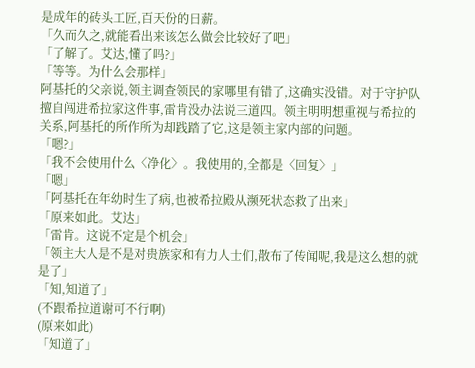是成年的砖头工匠,百天份的日薪。
「久而久之,就能看出来该怎么做会比较好了吧」
「了解了。艾达,懂了吗?」
「等等。为什么会那样」
阿基托的父亲说,领主调查领民的家哪里有错了,这确实没错。对于守护队擅自闯进希拉家这件事,雷肯没办法说三道四。领主明明想重视与希拉的关系,阿基托的所作所为却践踏了它,这是领主家内部的问题。
「嗯?」
「我不会使用什么〈净化〉。我使用的,全都是〈回复〉」
「嗯」
「阿基托在年幼时生了病,也被希拉殿从濒死状态救了出来」
「原来如此。艾达」
「雷肯。这说不定是个机会」
「领主大人是不是对贵族家和有力人士们,散布了传闻呢,我是这么想的就是了」
「知,知道了」
(不跟希拉道谢可不行啊)
(原来如此)
「知道了」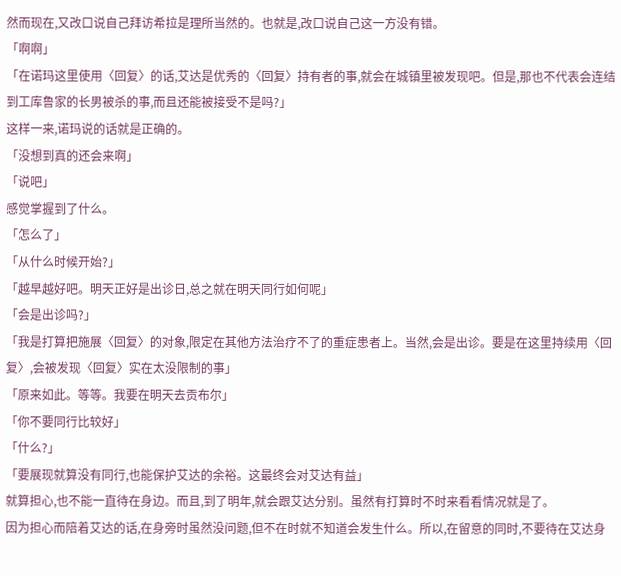然而现在,又改口说自己拜访希拉是理所当然的。也就是,改口说自己这一方没有错。
「啊啊」
「在诺玛这里使用〈回复〉的话,艾达是优秀的〈回复〉持有者的事,就会在城镇里被发现吧。但是,那也不代表会连结到工库鲁家的长男被杀的事,而且还能被接受不是吗?」
这样一来,诺玛说的话就是正确的。
「没想到真的还会来啊」
「说吧」
感觉掌握到了什么。
「怎么了」
「从什么时候开始?」
「越早越好吧。明天正好是出诊日,总之就在明天同行如何呢」
「会是出诊吗?」
「我是打算把施展〈回复〉的对象,限定在其他方法治疗不了的重症患者上。当然,会是出诊。要是在这里持续用〈回复〉,会被发现〈回复〉实在太没限制的事」
「原来如此。等等。我要在明天去贡布尔」
「你不要同行比较好」
「什么?」
「要展现就算没有同行,也能保护艾达的余裕。这最终会对艾达有益」
就算担心,也不能一直待在身边。而且,到了明年,就会跟艾达分别。虽然有打算时不时来看看情况就是了。
因为担心而陪着艾达的话,在身旁时虽然没问题,但不在时就不知道会发生什么。所以,在留意的同时,不要待在艾达身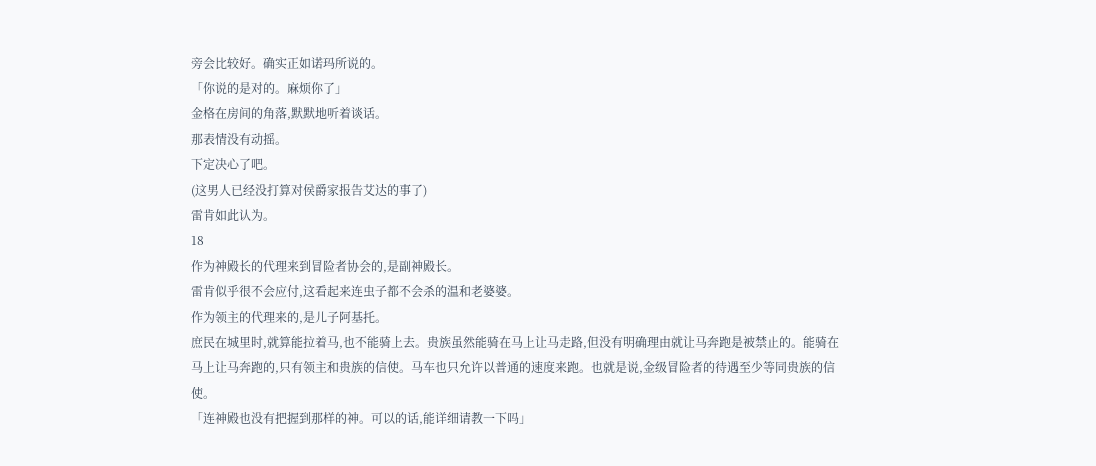旁会比较好。确实正如诺玛所说的。
「你说的是对的。麻烦你了」
金格在房间的角落,默默地听着谈话。
那表情没有动摇。
下定决心了吧。
(这男人已经没打算对侯爵家报告艾达的事了)
雷肯如此认为。
18
作为神殿长的代理来到冒险者协会的,是副神殿长。
雷肯似乎很不会应付,这看起来连虫子都不会杀的温和老婆婆。
作为领主的代理来的,是儿子阿基托。
庶民在城里时,就算能拉着马,也不能骑上去。贵族虽然能骑在马上让马走路,但没有明确理由就让马奔跑是被禁止的。能骑在马上让马奔跑的,只有领主和贵族的信使。马车也只允许以普通的速度来跑。也就是说,金级冒险者的待遇至少等同贵族的信使。
「连神殿也没有把握到那样的神。可以的话,能详细请教一下吗」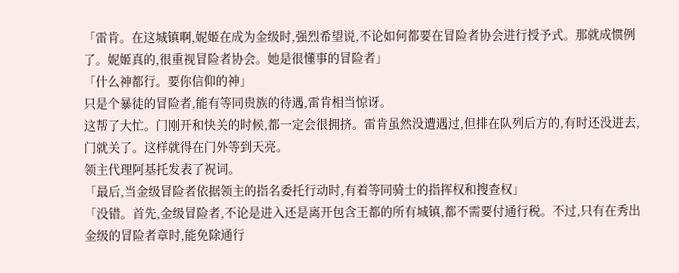「雷肯。在这城镇啊,妮姬在成为金级时,强烈希望说,不论如何都要在冒险者协会进行授予式。那就成惯例了。妮姬真的,很重视冒险者协会。她是很懂事的冒险者」
「什么神都行。要你信仰的神」
只是个暴徒的冒险者,能有等同贵族的待遇,雷肯相当惊讶。
这帮了大忙。门刚开和快关的时候,都一定会很拥挤。雷肯虽然没遭遇过,但排在队列后方的,有时还没进去,门就关了。这样就得在门外等到天亮。
领主代理阿基托发表了祝词。
「最后,当金级冒险者依据领主的指名委托行动时,有着等同骑士的指挥权和搜查权」
「没错。首先,金级冒险者,不论是进入还是离开包含王都的所有城镇,都不需要付通行税。不过,只有在秀出金级的冒险者章时,能免除通行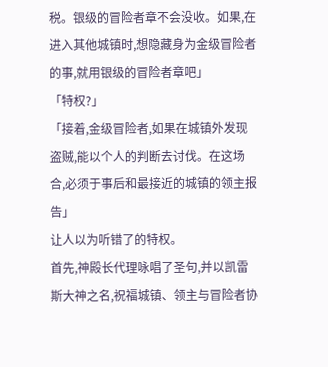税。银级的冒险者章不会没收。如果,在进入其他城镇时,想隐藏身为金级冒险者的事,就用银级的冒险者章吧」
「特权?」
「接着,金级冒险者,如果在城镇外发现盗贼,能以个人的判断去讨伐。在这场合,必须于事后和最接近的城镇的领主报告」
让人以为听错了的特权。
首先,神殿长代理咏唱了圣句,并以凯雷斯大神之名,祝福城镇、领主与冒险者协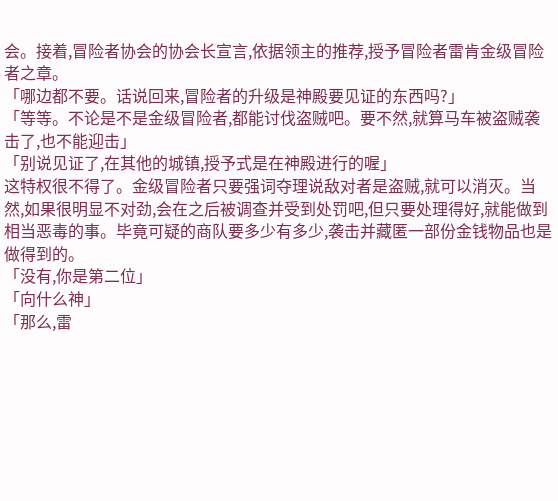会。接着,冒险者协会的协会长宣言,依据领主的推荐,授予冒险者雷肯金级冒险者之章。
「哪边都不要。话说回来,冒险者的升级是神殿要见证的东西吗?」
「等等。不论是不是金级冒险者,都能讨伐盗贼吧。要不然,就算马车被盗贼袭击了,也不能迎击」
「别说见证了,在其他的城镇,授予式是在神殿进行的喔」
这特权很不得了。金级冒险者只要强词夺理说敌对者是盗贼,就可以消灭。当然,如果很明显不对劲,会在之后被调查并受到处罚吧,但只要处理得好,就能做到相当恶毒的事。毕竟可疑的商队要多少有多少,袭击并藏匿一部份金钱物品也是做得到的。
「没有,你是第二位」
「向什么神」
「那么,雷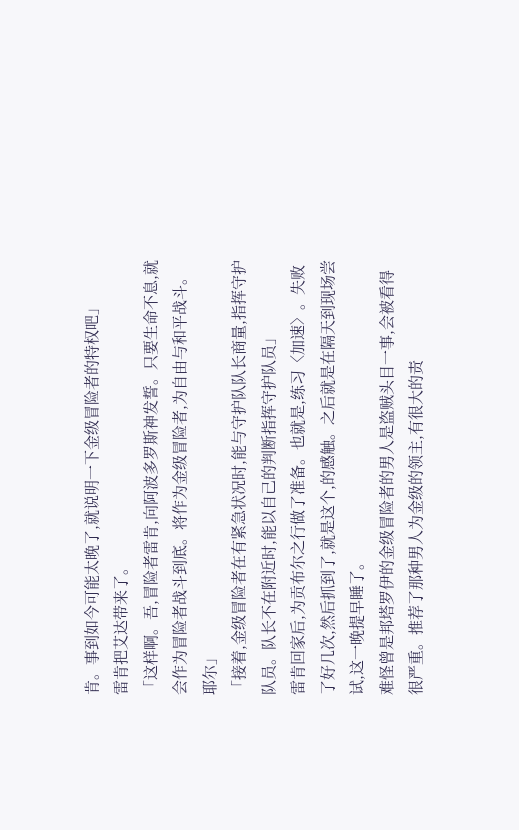肯。事到如今可能太晚了,就说明一下金级冒险者的特权吧」
雷肯把艾达带来了。
「这样啊。吾,冒险者雷肯,向阿波多罗斯神发誓。只要生命不息,就会作为冒险者战斗到底。将作为金级冒险者,为自由与和平战斗。耶尔」
「接着,金级冒险者在有紧急状况时,能与守护队队长商量,指挥守护队员。队长不在附近时,能以自己的判断指挥守护队员」
雷肯回家后,为贡布尔之行做了准备。也就是,练习〈加速〉。失败了好几次,然后抓到了,就是这个,的感触。之后就是在隔天到现场尝试,这一晚提早睡了。
难怪曾是邦塔罗伊的金级冒险者的男人是盗贼头目一事,会被看得很严重。推荐了那种男人为金级的领主,有很大的责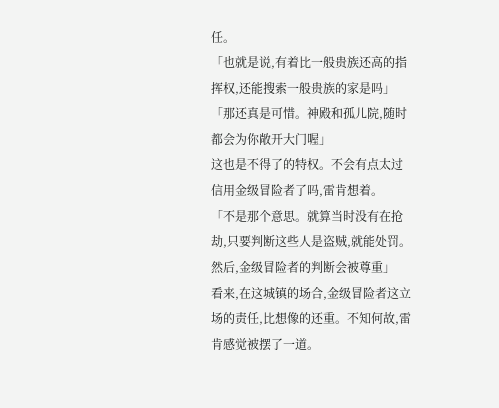任。
「也就是说,有着比一般贵族还高的指挥权,还能搜索一般贵族的家是吗」
「那还真是可惜。神殿和孤儿院,随时都会为你敞开大门喔」
这也是不得了的特权。不会有点太过信用金级冒险者了吗,雷肯想着。
「不是那个意思。就算当时没有在抢劫,只要判断这些人是盗贼,就能处罚。然后,金级冒险者的判断会被尊重」
看来,在这城镇的场合,金级冒险者这立场的责任,比想像的还重。不知何故,雷肯感觉被摆了一道。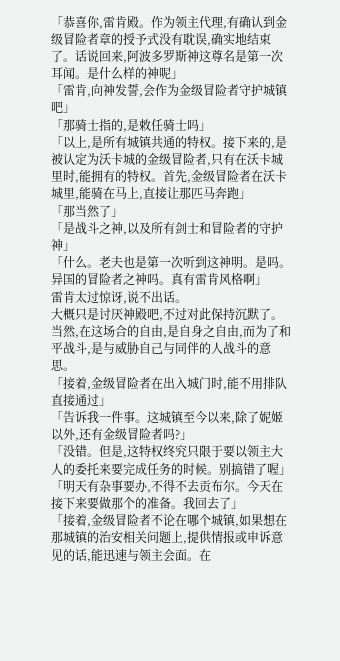「恭喜你,雷肯殿。作为领主代理,有确认到金级冒险者章的授予式没有耽误,确实地结束了。话说回来,阿波多罗斯神这尊名是第一次耳闻。是什么样的神呢」
「雷肯,向神发誓,会作为金级冒险者守护城镇吧」
「那骑士指的,是敕任骑士吗」
「以上,是所有城镇共通的特权。接下来的,是被认定为沃卡城的金级冒险者,只有在沃卡城里时,能拥有的特权。首先,金级冒险者在沃卡城里,能骑在马上,直接让那匹马奔跑」
「那当然了」
「是战斗之神,以及所有剑士和冒险者的守护神」
「什么。老夫也是第一次听到这神明。是吗。异国的冒险者之神吗。真有雷肯风格啊」
雷肯太过惊讶,说不出话。
大概只是讨厌神殿吧,不过对此保持沉默了。
当然,在这场合的自由,是自身之自由,而为了和平战斗,是与威胁自己与同伴的人战斗的意思。
「接着,金级冒险者在出入城门时,能不用排队直接通过」
「告诉我一件事。这城镇至今以来,除了妮姬以外,还有金级冒险者吗?」
「没错。但是,这特权终究只限于要以领主大人的委托来要完成任务的时候。别搞错了喔」
「明天有杂事要办,不得不去贡布尔。今天在接下来要做那个的准备。我回去了」
「接着,金级冒险者不论在哪个城镇,如果想在那城镇的治安相关问题上,提供情报或申诉意见的话,能迅速与领主会面。在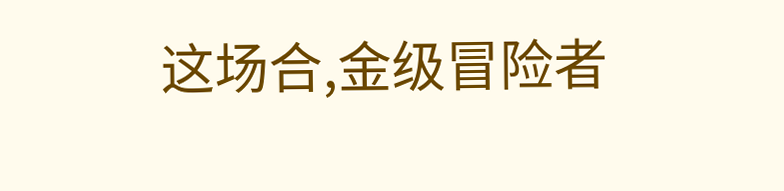这场合,金级冒险者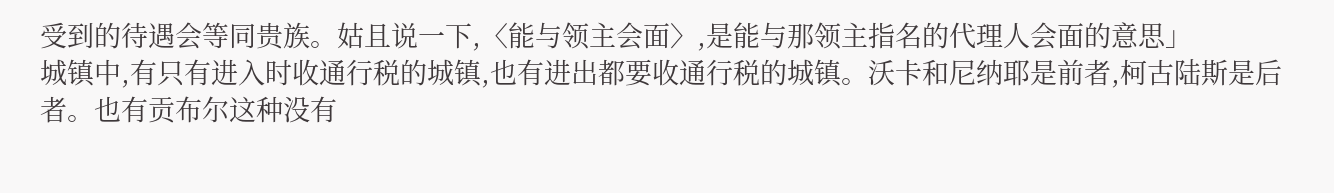受到的待遇会等同贵族。姑且说一下,〈能与领主会面〉,是能与那领主指名的代理人会面的意思」
城镇中,有只有进入时收通行税的城镇,也有进出都要收通行税的城镇。沃卡和尼纳耶是前者,柯古陆斯是后者。也有贡布尔这种没有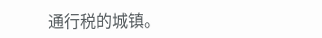通行税的城镇。